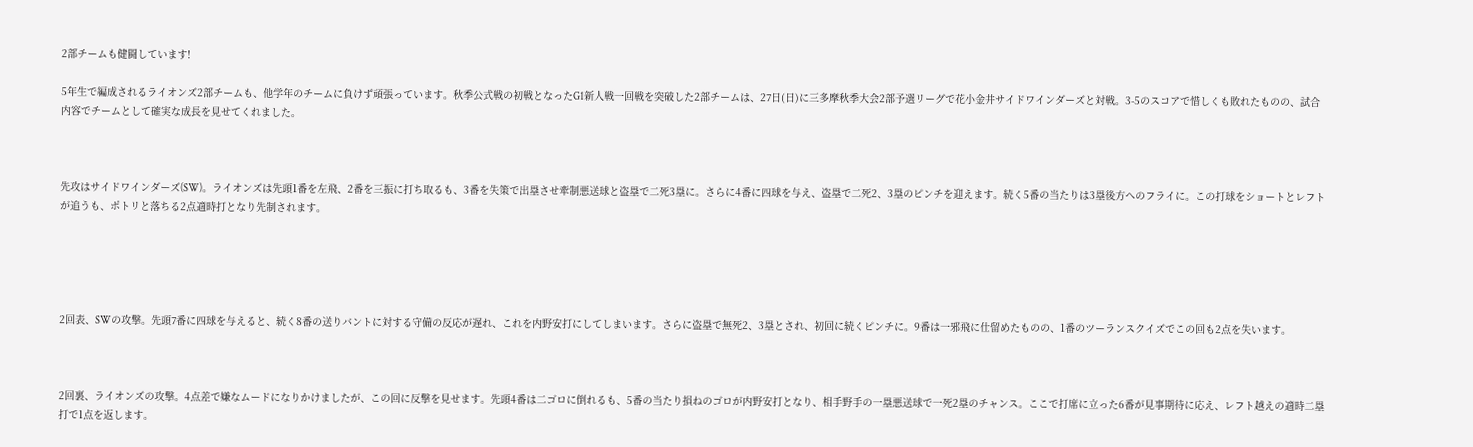2部チームも健闘しています!

5年生で編成されるライオンズ2部チームも、他学年のチームに負けず頑張っています。秋季公式戦の初戦となったG1新人戦一回戦を突破した2部チームは、27日(日)に三多摩秋季大会2部予選リーグで花小金井サイドワインダーズと対戦。3-5のスコアで惜しくも敗れたものの、試合内容でチームとして確実な成長を見せてくれました。



先攻はサイドワインダーズ(SW)。ライオンズは先頭1番を左飛、2番を三振に打ち取るも、3番を失策で出塁させ牽制悪送球と盗塁で二死3塁に。さらに4番に四球を与え、盗塁で二死2、3塁のピンチを迎えます。続く5番の当たりは3塁後方へのフライに。この打球をショートとレフトが追うも、ポトリと落ちる2点適時打となり先制されます。





2回表、SWの攻撃。先頭7番に四球を与えると、続く8番の送りバントに対する守備の反応が遅れ、これを内野安打にしてしまいます。さらに盗塁で無死2、3塁とされ、初回に続くピンチに。9番は一邪飛に仕留めたものの、1番のツーランスクイズでこの回も2点を失います。



2回裏、ライオンズの攻撃。4点差で嫌なムードになりかけましたが、この回に反撃を見せます。先頭4番は二ゴロに倒れるも、5番の当たり損ねのゴロが内野安打となり、相手野手の一塁悪送球で一死2塁のチャンス。ここで打席に立った6番が見事期待に応え、レフト越えの適時二塁打で1点を返します。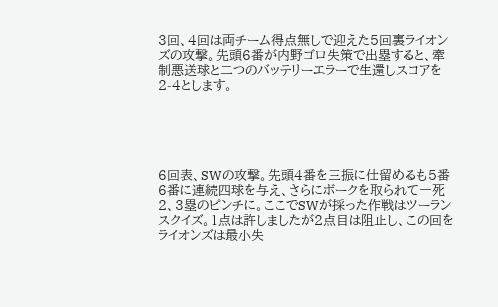3回、4回は両チーム得点無しで迎えた5回裏ライオンズの攻撃。先頭6番が内野ゴロ失策で出塁すると、牽制悪送球と二つのバッテリーエラーで生還しスコアを2-4とします。





6回表、SWの攻撃。先頭4番を三振に仕留めるも5番6番に連続四球を与え、さらにボークを取られて一死2、3塁のピンチに。ここでSWが採った作戦はツーランスクイズ。1点は許しましたが2点目は阻止し、この回をライオンズは最小失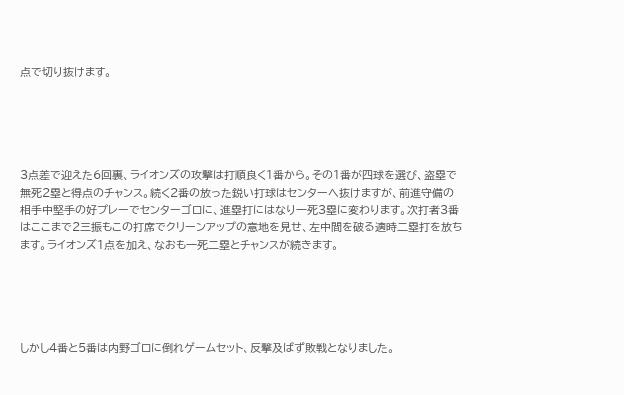点で切り抜けます。





3点差で迎えた6回裏、ライオンズの攻撃は打順良く1番から。その1番が四球を選び、盗塁で無死2塁と得点のチャンス。続く2番の放った鋭い打球はセンターへ抜けますが、前進守備の相手中堅手の好プレーでセンターゴロに、進塁打にはなり一死3塁に変わります。次打者3番はここまで2三振もこの打席でクリーンアップの意地を見せ、左中間を破る適時二塁打を放ちます。ライオンズ1点を加え、なおも一死二塁とチャンスが続きます。





しかし4番と5番は内野ゴロに倒れゲームセット、反撃及ばず敗戦となりました。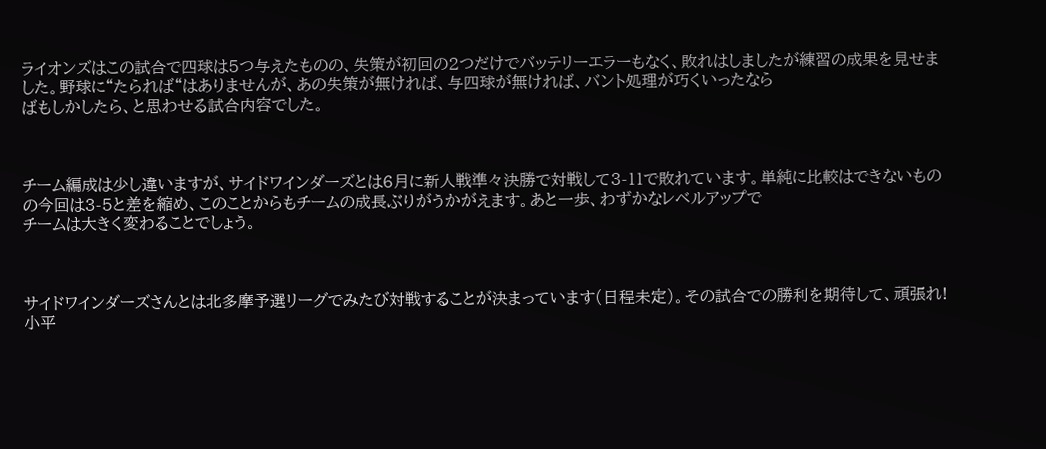ライオンズはこの試合で四球は5つ与えたものの、失策が初回の2つだけでバッテリーエラーもなく、敗れはしましたが練習の成果を見せました。野球に“たられば“はありませんが、あの失策が無ければ、与四球が無ければ、バント処理が巧くいったなら
ばもしかしたら、と思わせる試合内容でした。



チーム編成は少し違いますが、サイドワインダーズとは6月に新人戦準々決勝で対戦して3-11で敗れています。単純に比較はできないものの今回は3-5と差を縮め、このことからもチームの成長ぶりがうかがえます。あと一歩、わずかなレベルアップで
チームは大きく変わることでしょう。



サイドワインダーズさんとは北多摩予選リーグでみたび対戦することが決まっています(日程未定)。その試合での勝利を期待して、頑張れ!小平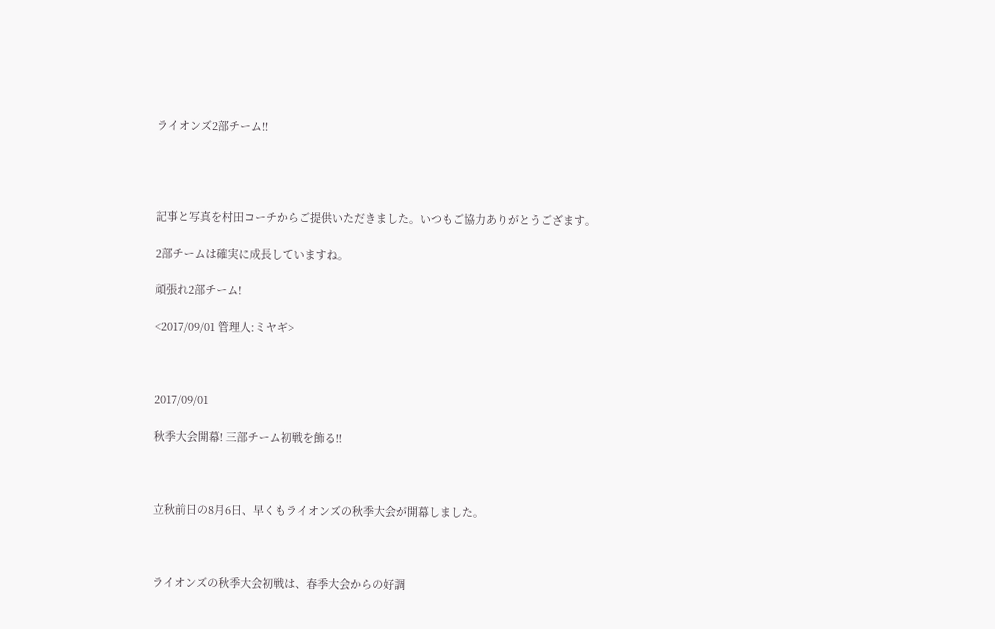ライオンズ2部チーム!!




記事と写真を村田コーチからご提供いただきました。いつもご協力ありがとうござます。

2部チームは確実に成長していますね。

頑張れ2部チーム!

<2017/09/01 管理人:ミヤギ>



2017/09/01

秋季大会開幕! 三部チーム初戦を飾る!!



立秋前日の8月6日、早くもライオンズの秋季大会が開幕しました。



ライオンズの秋季大会初戦は、春季大会からの好調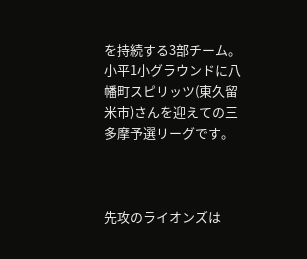を持続する3部チーム。小平1小グラウンドに八幡町スピリッツ(東久留米市)さんを迎えての三多摩予選リーグです。



先攻のライオンズは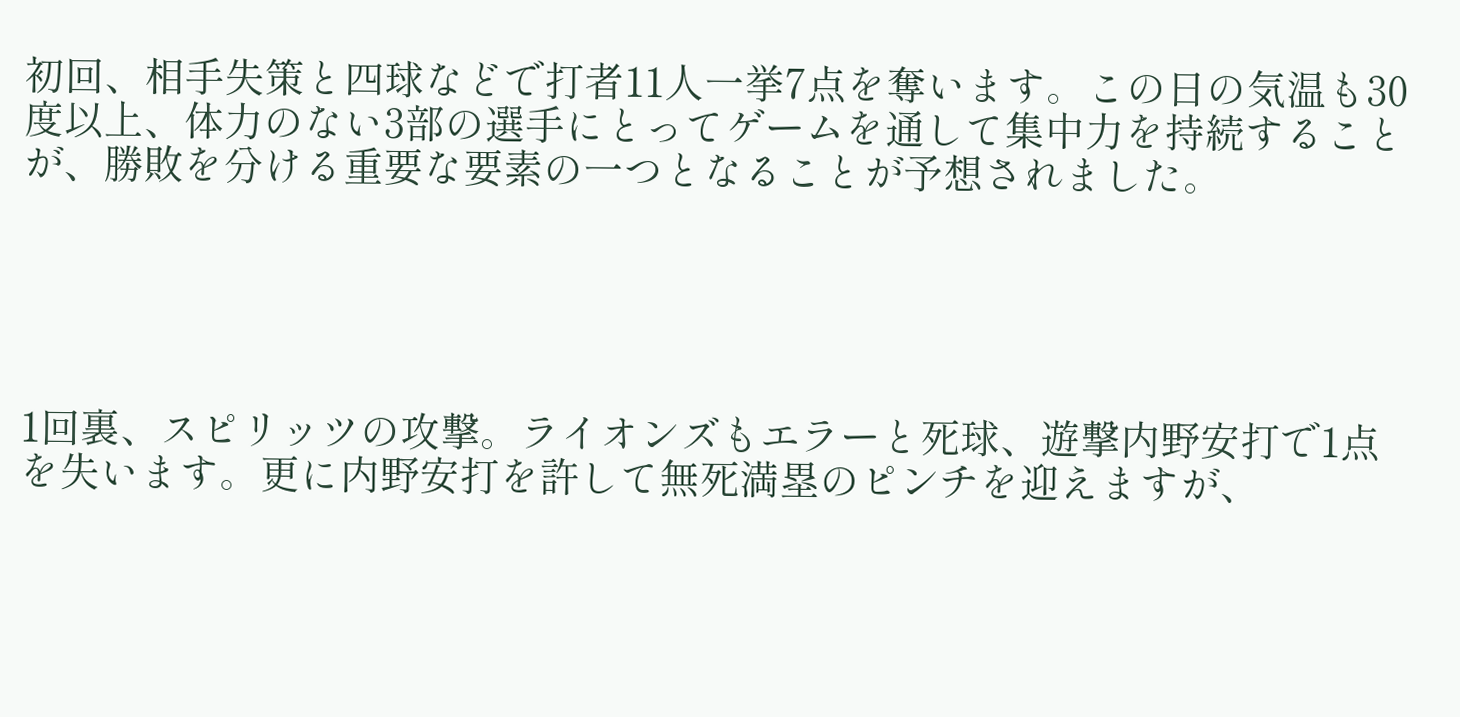初回、相手失策と四球などで打者11人一挙7点を奪います。この日の気温も30度以上、体力のない3部の選手にとってゲームを通して集中力を持続することが、勝敗を分ける重要な要素の一つとなることが予想されました。





1回裏、スピリッツの攻撃。ライオンズもエラーと死球、遊撃内野安打で1点を失います。更に内野安打を許して無死満塁のピンチを迎えますが、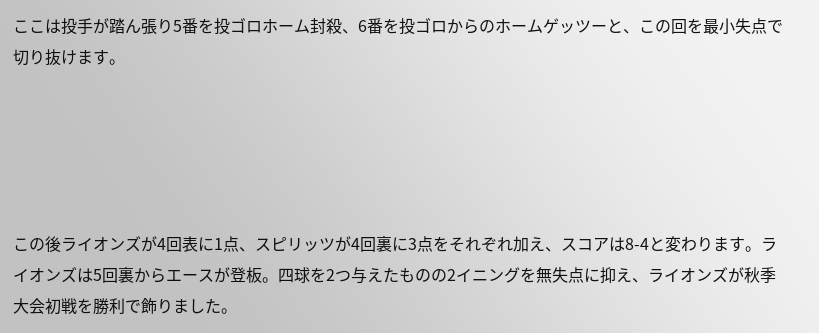ここは投手が踏ん張り5番を投ゴロホーム封殺、6番を投ゴロからのホームゲッツーと、この回を最小失点で切り抜けます。





この後ライオンズが4回表に1点、スピリッツが4回裏に3点をそれぞれ加え、スコアは8-4と変わります。ライオンズは5回裏からエースが登板。四球を2つ与えたものの2イニングを無失点に抑え、ライオンズが秋季大会初戦を勝利で飾りました。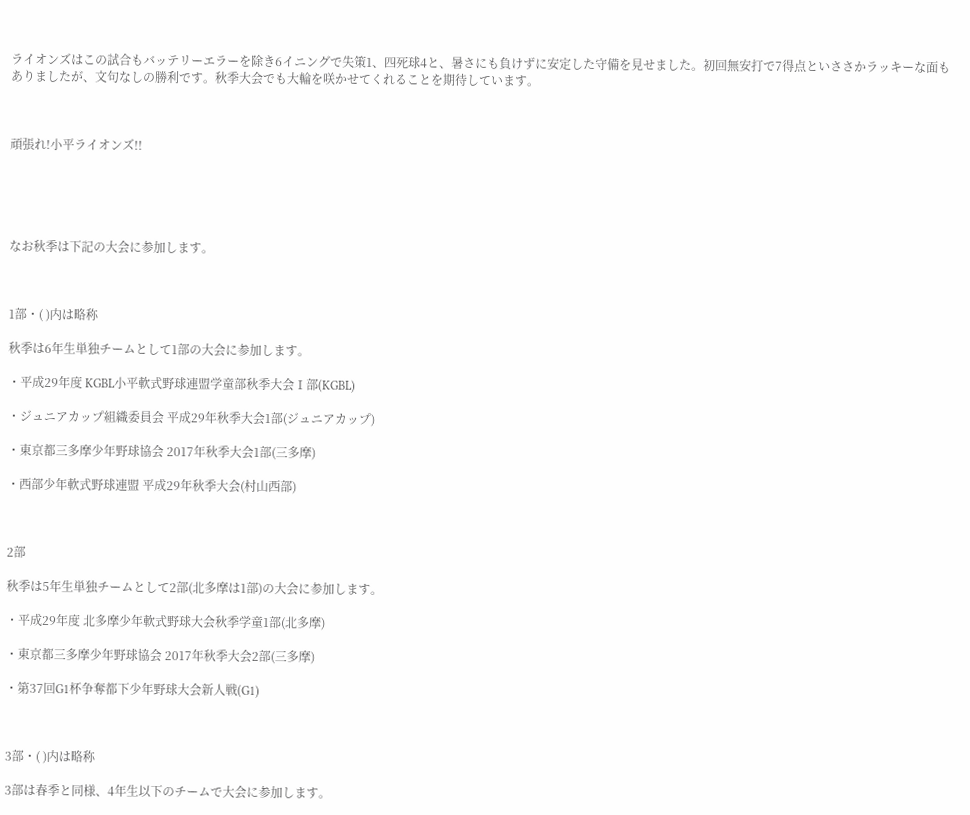ライオンズはこの試合もバッテリーエラーを除き6イニングで失策1、四死球4と、暑さにも負けずに安定した守備を見せました。初回無安打で7得点といささかラッキーな面もありましたが、文句なしの勝利です。秋季大会でも大輪を咲かせてくれることを期待しています。



頑張れ!小平ライオンズ!!





なお秋季は下記の大会に参加します。



1部・( )内は略称

秋季は6年生単独チームとして1部の大会に参加します。

・平成29年度 KGBL小平軟式野球連盟学童部秋季大会Ⅰ部(KGBL)

・ジュニアカップ組織委員会 平成29年秋季大会1部(ジュニアカップ)

・東京都三多摩少年野球協会 2017年秋季大会1部(三多摩)

・西部少年軟式野球連盟 平成29年秋季大会(村山西部)



2部

秋季は5年生単独チームとして2部(北多摩は1部)の大会に参加します。

・平成29年度 北多摩少年軟式野球大会秋季学童1部(北多摩)

・東京都三多摩少年野球協会 2017年秋季大会2部(三多摩)

・第37回G1杯争奪都下少年野球大会新人戦(G1)



3部・( )内は略称

3部は春季と同様、4年生以下のチームで大会に参加します。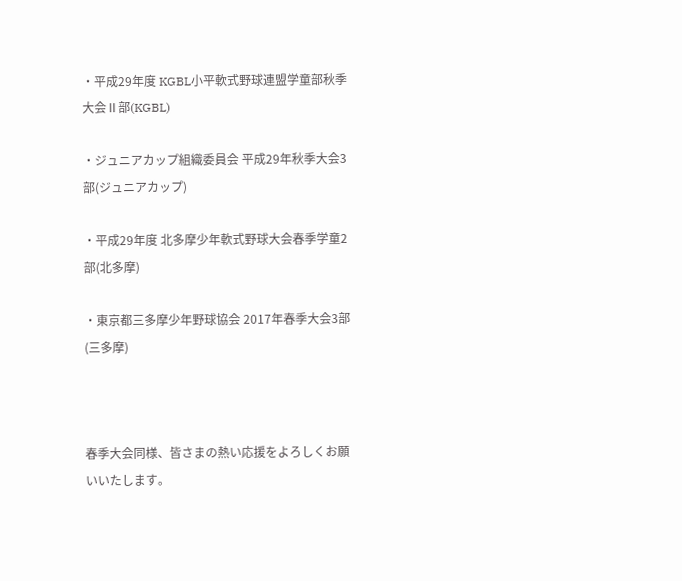・平成29年度 KGBL小平軟式野球連盟学童部秋季大会Ⅱ部(KGBL)

・ジュニアカップ組織委員会 平成29年秋季大会3部(ジュニアカップ)

・平成29年度 北多摩少年軟式野球大会春季学童2部(北多摩)

・東京都三多摩少年野球協会 2017年春季大会3部(三多摩)



春季大会同様、皆さまの熱い応援をよろしくお願いいたします。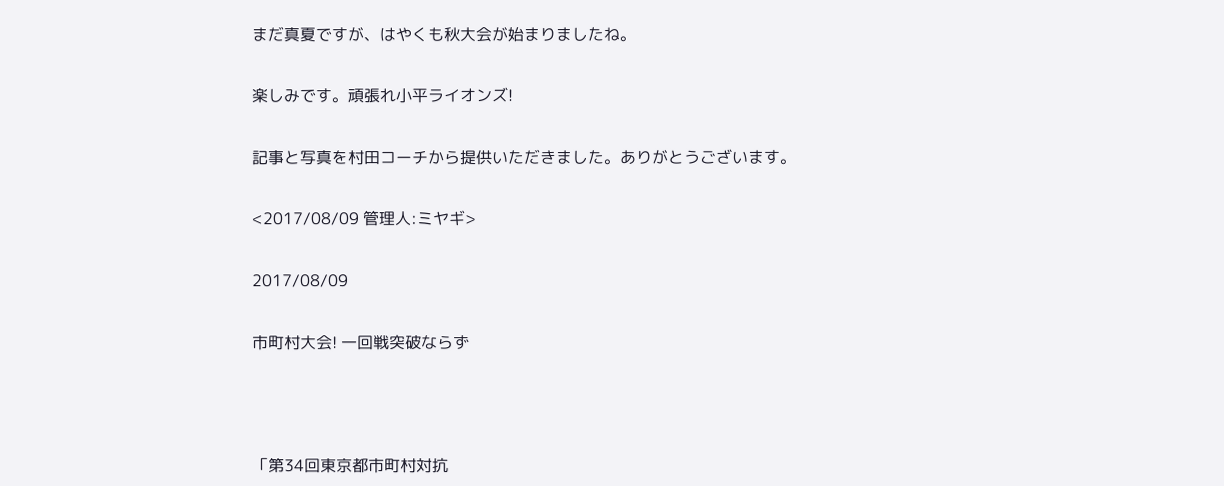まだ真夏ですが、はやくも秋大会が始まりましたね。

楽しみです。頑張れ小平ライオンズ!

記事と写真を村田コーチから提供いただきました。ありがとうございます。

<2017/08/09 管理人:ミヤギ>

2017/08/09

市町村大会! 一回戦突破ならず



「第34回東京都市町村対抗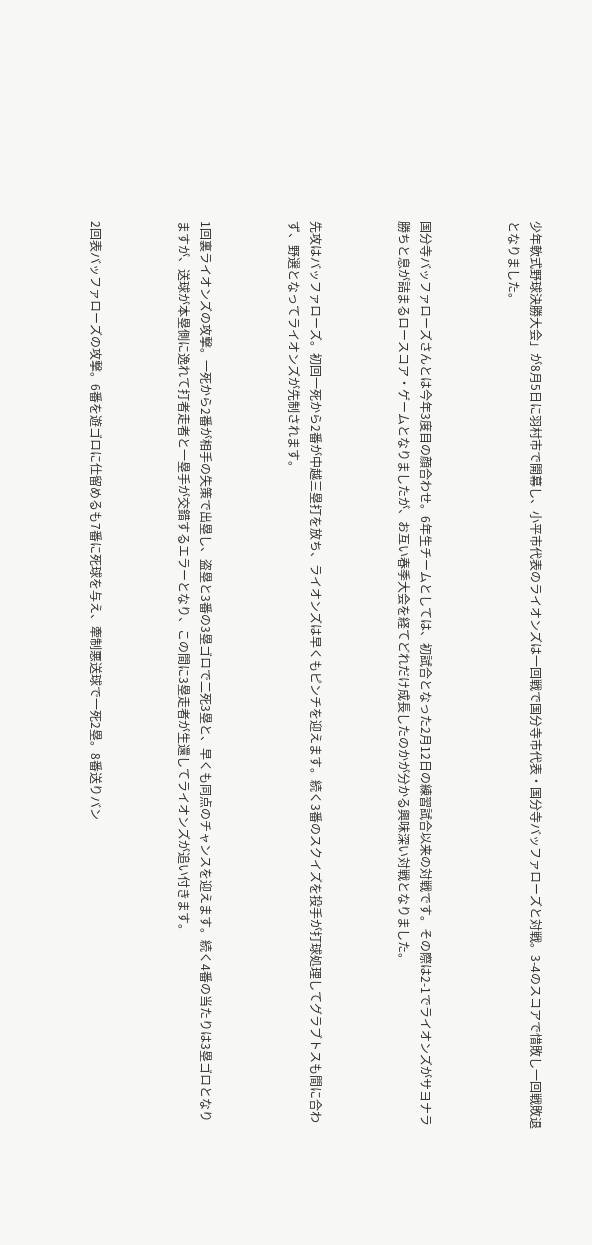少年軟式野球決勝大会」が8月5日に羽村市で開幕し、小平市代表のライオンズは一回戦で国分寺市代表・国分寺バッファローズと対戦。3-4のスコアで惜敗し一回戦敗退となりました。



国分寺バッファローズさんとは今年3度目の顔合わせ。6年生チームとしては、初試合となった2月12日の練習試合以来の対戦です。その際は2-1でライオンズがサヨナラ勝ちと息が詰まるロースコア・ゲームとなりましたが、お互い春季大会を経てどれだけ成長したのかが分かる興味深い対戦となりました。



先攻はバッファローズ。初回一死から2番が中越三塁打を放ち、ライオンズは早くもピンチを迎えます。続く3番のスクイズを投手が打球処理してグラブトスも間に合わず、野選となってライオンズが先制されます。



1回裏ライオンズの攻撃。一死から2番が相手の失策で出塁し、盗塁と3番の3塁ゴロで二死3塁と、早くも同点のチャンスを迎えます。続く4番の当たりは3塁ゴロとなりますが、送球が本塁側に逸れて打者走者と一塁手が交錯するエラーとなり、この間に3塁走者が生還してライオンズが追い付きます。



2回表バッファローズの攻撃。6番を遊ゴロに仕留めるも7番に死球を与え、牽制悪送球で一死2塁。8番送りバン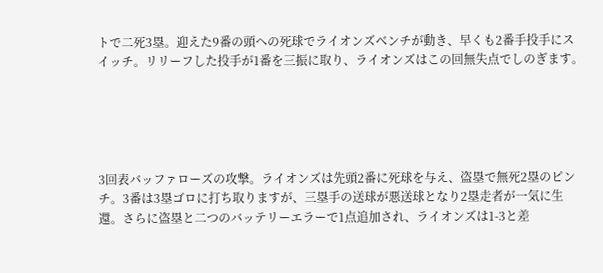トで二死3塁。迎えた9番の頭への死球でライオンズベンチが動き、早くも2番手投手にスイッチ。リリーフした投手が1番を三振に取り、ライオンズはこの回無失点でしのぎます。





3回表バッファローズの攻撃。ライオンズは先頭2番に死球を与え、盗塁で無死2塁のピンチ。3番は3塁ゴロに打ち取りますが、三塁手の送球が悪送球となり2塁走者が一気に生還。さらに盗塁と二つのバッテリーエラーで1点追加され、ライオンズは1-3と差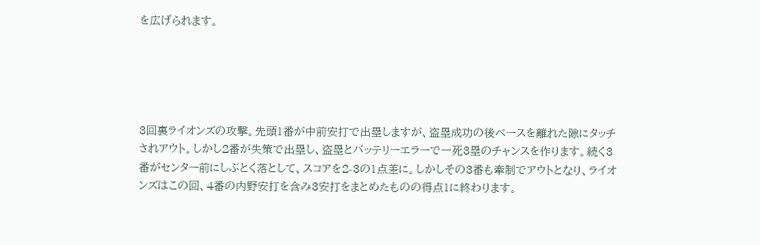を広げられます。





3回裏ライオンズの攻撃。先頭1番が中前安打で出塁しますが、盗塁成功の後ベースを離れた隙にタッチされアウト。しかし2番が失策で出塁し、盗塁とバッテリーエラーで一死3塁のチャンスを作ります。続く3番がセンター前にしぶとく落として、スコアを2-3の1点差に。しかしその3番も牽制でアウトとなり、ライオンズはこの回、4番の内野安打を含み3安打をまとめたものの得点1に終わります。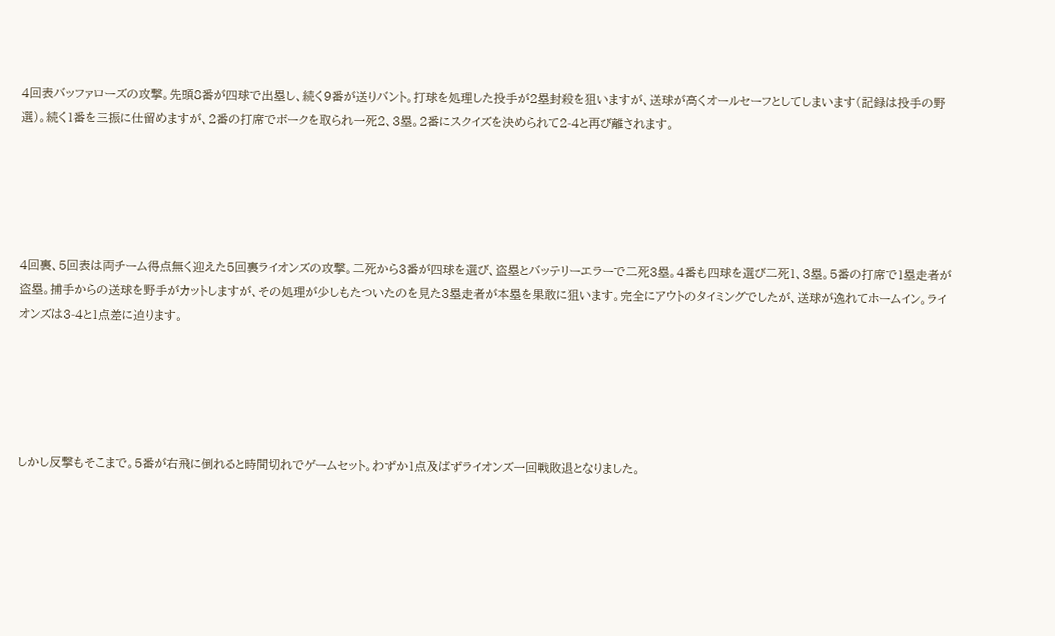4回表バッファローズの攻撃。先頭8番が四球で出塁し、続く9番が送りバント。打球を処理した投手が2塁封殺を狙いますが、送球が高くオールセーフとしてしまいます(記録は投手の野選)。続く1番を三振に仕留めますが、2番の打席でボークを取られ一死2、3塁。2番にスクイズを決められて2-4と再び離されます。





4回裏、5回表は両チーム得点無く迎えた5回裏ライオンズの攻撃。二死から3番が四球を選び、盗塁とバッテリーエラーで二死3塁。4番も四球を選び二死1、3塁。5番の打席で1塁走者が盗塁。捕手からの送球を野手がカットしますが、その処理が少しもたついたのを見た3塁走者が本塁を果敢に狙います。完全にアウトのタイミングでしたが、送球が逸れてホームイン。ライオンズは3-4と1点差に迫ります。





しかし反撃もそこまで。5番が右飛に倒れると時間切れでゲームセット。わずか1点及ばずライオンズ一回戦敗退となりました。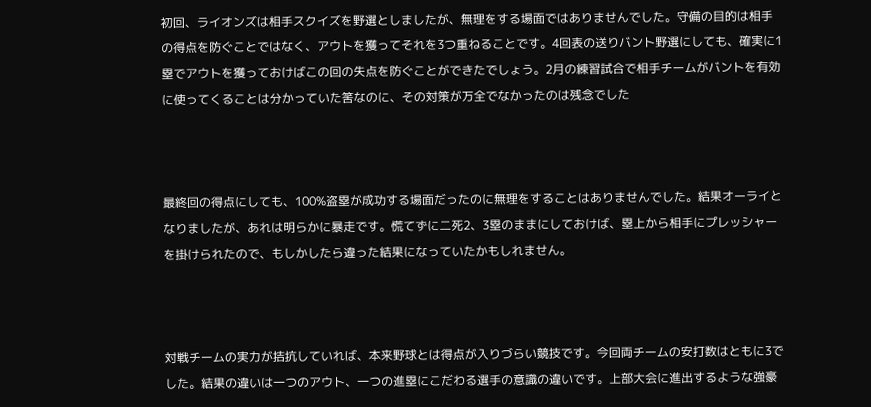初回、ライオンズは相手スクイズを野選としましたが、無理をする場面ではありませんでした。守備の目的は相手の得点を防ぐことではなく、アウトを獲ってそれを3つ重ねることです。4回表の送りバント野選にしても、確実に1塁でアウトを獲っておけばこの回の失点を防ぐことができたでしょう。2月の練習試合で相手チームがバントを有効に使ってくることは分かっていた筈なのに、その対策が万全でなかったのは残念でした



最終回の得点にしても、100%盗塁が成功する場面だったのに無理をすることはありませんでした。結果オーライとなりましたが、あれは明らかに暴走です。慌てずに二死2、3塁のままにしておけば、塁上から相手にプレッシャーを掛けられたので、もしかしたら違った結果になっていたかもしれません。



対戦チームの実力が拮抗していれば、本来野球とは得点が入りづらい競技です。今回両チームの安打数はともに3でした。結果の違いは一つのアウト、一つの進塁にこだわる選手の意識の違いです。上部大会に進出するような強豪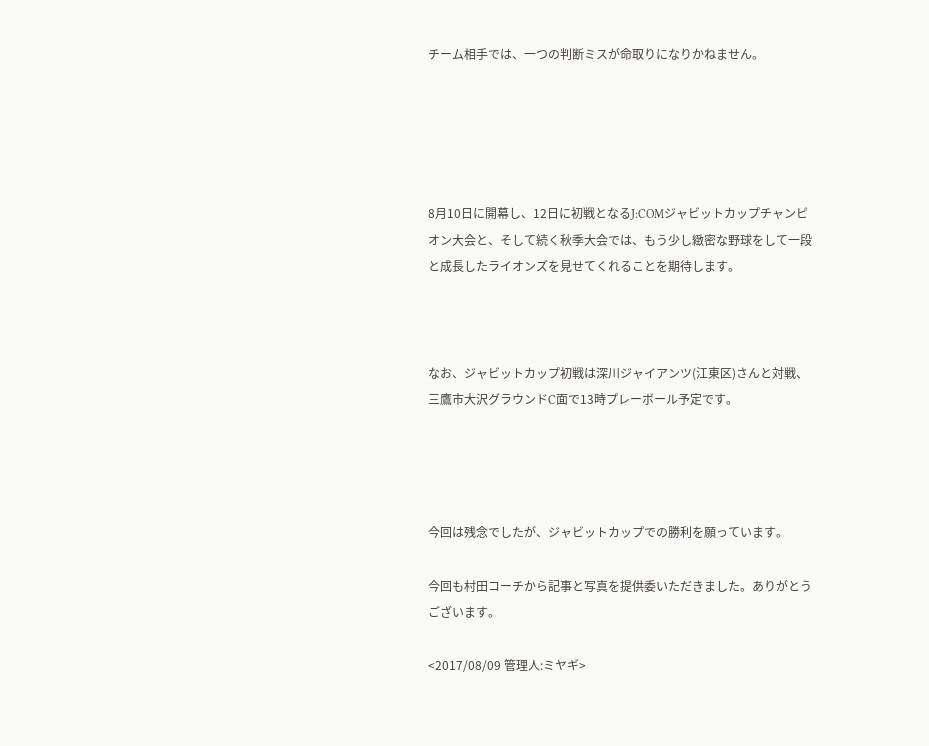チーム相手では、一つの判断ミスが命取りになりかねません。





8月10日に開幕し、12日に初戦となるJ:COMジャビットカップチャンピオン大会と、そして続く秋季大会では、もう少し緻密な野球をして一段と成長したライオンズを見せてくれることを期待します。



なお、ジャビットカップ初戦は深川ジャイアンツ(江東区)さんと対戦、三鷹市大沢グラウンドC面で13時プレーボール予定です。




今回は残念でしたが、ジャビットカップでの勝利を願っています。

今回も村田コーチから記事と写真を提供委いただきました。ありがとうございます。

<2017/08/09 管理人:ミヤギ>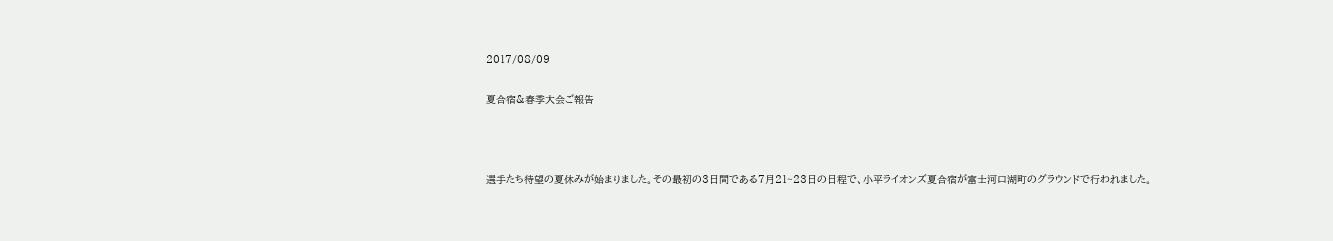2017/08/09

夏合宿&春季大会ご報告



選手たち待望の夏休みが始まりました。その最初の3日間である7月21~23日の日程で、小平ライオンズ夏合宿が富士河口湖町のグラウンドで行われました。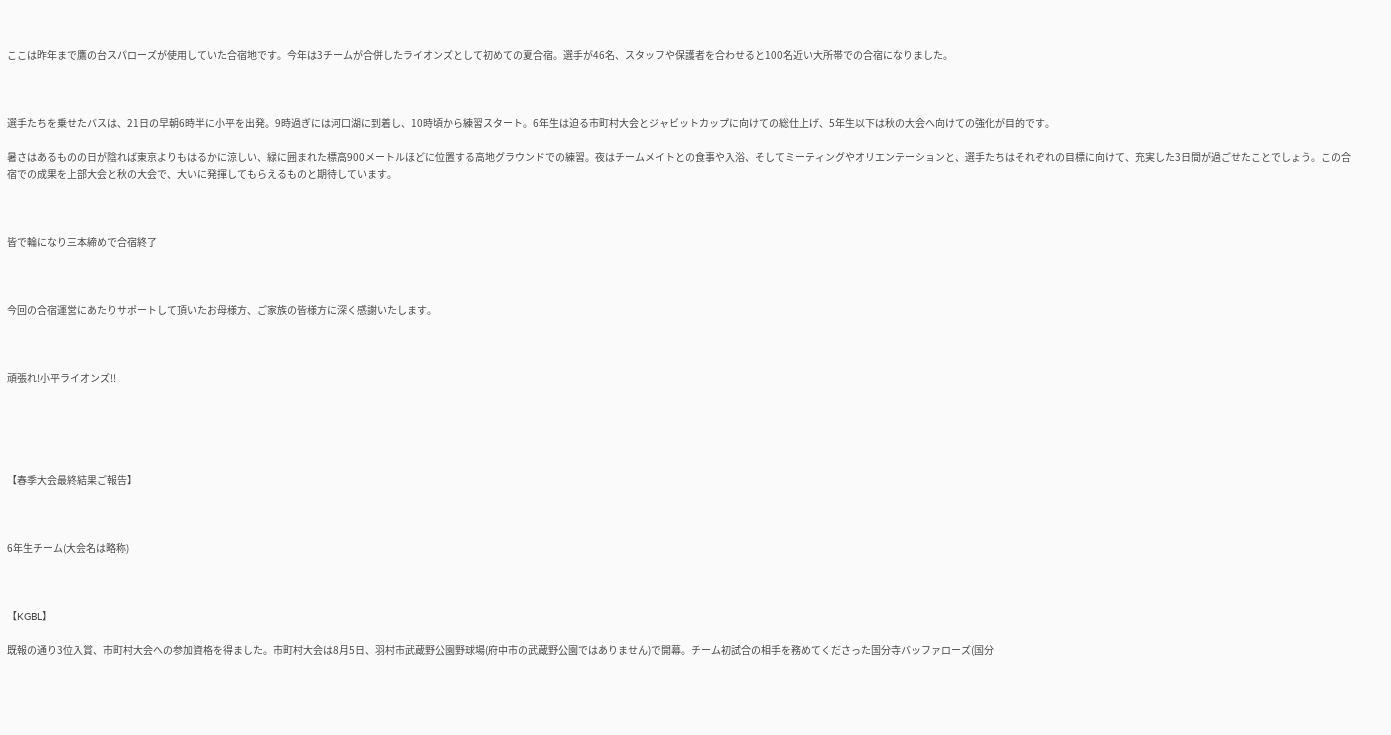ここは昨年まで鷹の台スパローズが使用していた合宿地です。今年は3チームが合併したライオンズとして初めての夏合宿。選手が46名、スタッフや保護者を合わせると100名近い大所帯での合宿になりました。



選手たちを乗せたバスは、21日の早朝6時半に小平を出発。9時過ぎには河口湖に到着し、10時頃から練習スタート。6年生は迫る市町村大会とジャビットカップに向けての総仕上げ、5年生以下は秋の大会へ向けての強化が目的です。

暑さはあるものの日が陰れば東京よりもはるかに涼しい、緑に囲まれた標高900メートルほどに位置する高地グラウンドでの練習。夜はチームメイトとの食事や入浴、そしてミーティングやオリエンテーションと、選手たちはそれぞれの目標に向けて、充実した3日間が過ごせたことでしょう。この合宿での成果を上部大会と秋の大会で、大いに発揮してもらえるものと期待しています。



皆で輪になり三本締めで合宿終了



今回の合宿運営にあたりサポートして頂いたお母様方、ご家族の皆様方に深く感謝いたします。



頑張れ!小平ライオンズ!!





【春季大会最終結果ご報告】



6年生チーム(大会名は略称)



【KGBL】

既報の通り3位入賞、市町村大会への参加資格を得ました。市町村大会は8月5日、羽村市武蔵野公園野球場(府中市の武蔵野公園ではありません)で開幕。チーム初試合の相手を務めてくださった国分寺バッファローズ(国分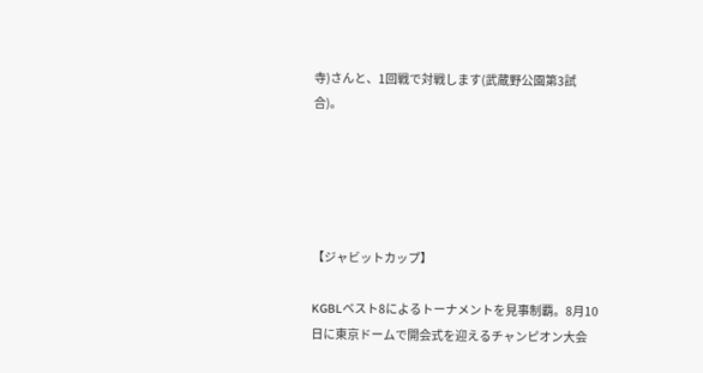寺)さんと、1回戦で対戦します(武蔵野公園第3試合)。





【ジャビットカップ】

KGBLベスト8によるトーナメントを見事制覇。8月10日に東京ドームで開会式を迎えるチャンピオン大会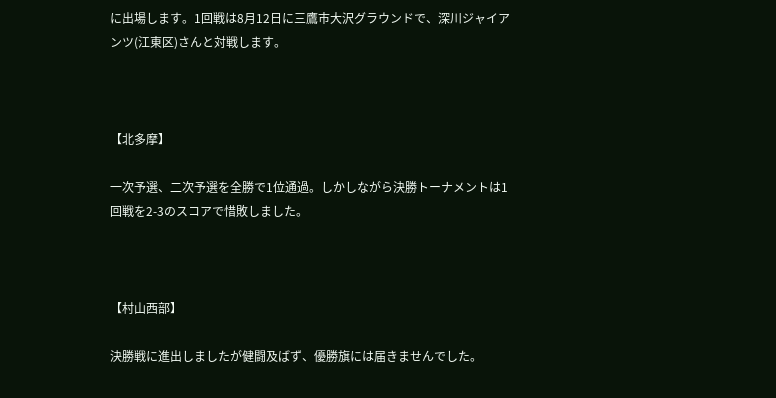に出場します。1回戦は8月12日に三鷹市大沢グラウンドで、深川ジャイアンツ(江東区)さんと対戦します。



【北多摩】

一次予選、二次予選を全勝で1位通過。しかしながら決勝トーナメントは1回戦を2-3のスコアで惜敗しました。



【村山西部】

決勝戦に進出しましたが健闘及ばず、優勝旗には届きませんでした。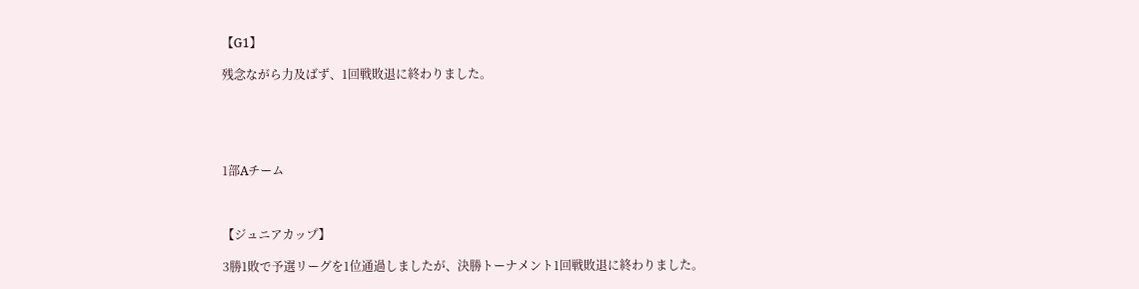【G1】

残念ながら力及ばず、1回戦敗退に終わりました。





1部Aチーム



【ジュニアカップ】

3勝1敗で予選リーグを1位通過しましたが、決勝トーナメント1回戦敗退に終わりました。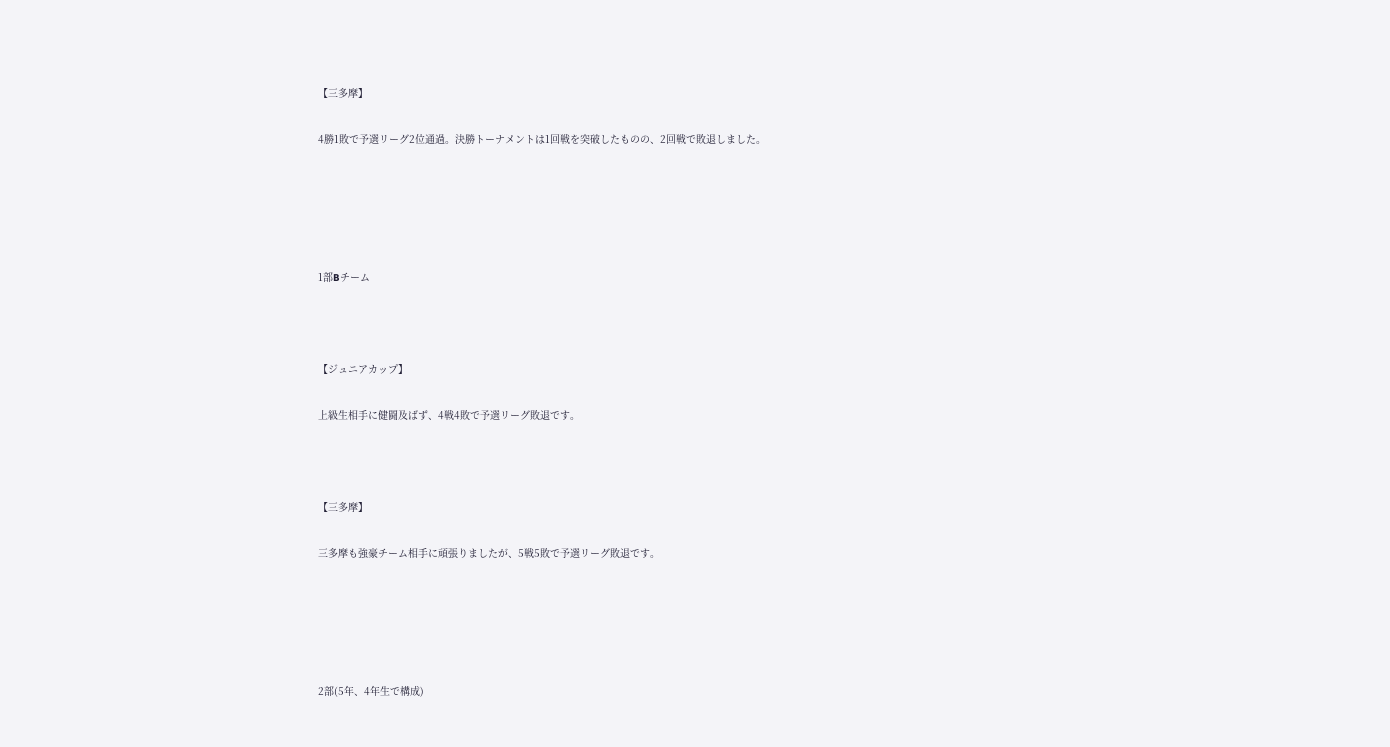【三多摩】

4勝1敗で予選リーグ2位通過。決勝トーナメントは1回戦を突破したものの、2回戦で敗退しました。





1部Bチーム



【ジュニアカップ】

上級生相手に健闘及ばず、4戦4敗で予選リーグ敗退です。



【三多摩】

三多摩も強豪チーム相手に頑張りましたが、5戦5敗で予選リーグ敗退です。





2部(5年、4年生で構成)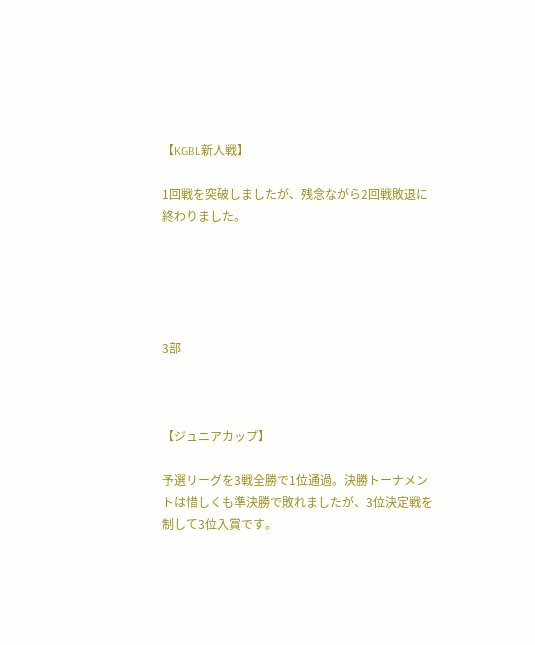【KGBL新人戦】

1回戦を突破しましたが、残念ながら2回戦敗退に終わりました。





3部



【ジュニアカップ】

予選リーグを3戦全勝で1位通過。決勝トーナメントは惜しくも準決勝で敗れましたが、3位決定戦を制して3位入賞です。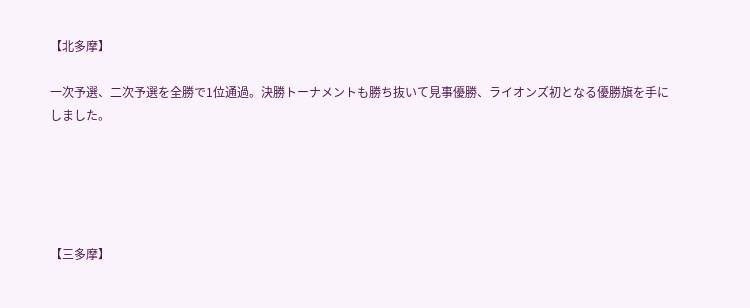【北多摩】

一次予選、二次予選を全勝で1位通過。決勝トーナメントも勝ち抜いて見事優勝、ライオンズ初となる優勝旗を手にしました。





【三多摩】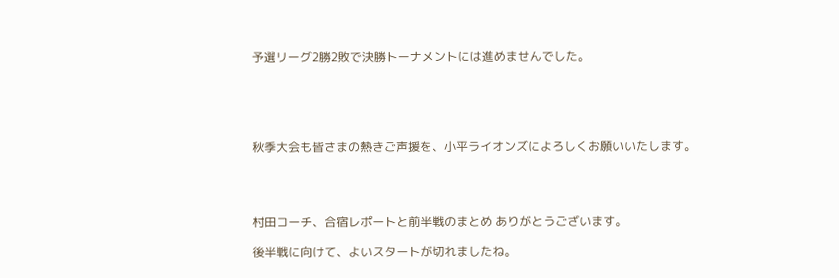予選リーグ2勝2敗で決勝トーナメントには進めませんでした。





秋季大会も皆さまの熱きご声援を、小平ライオンズによろしくお願いいたします。




村田コーチ、合宿レポートと前半戦のまとめ ありがとうございます。

後半戦に向けて、よいスタートが切れましたね。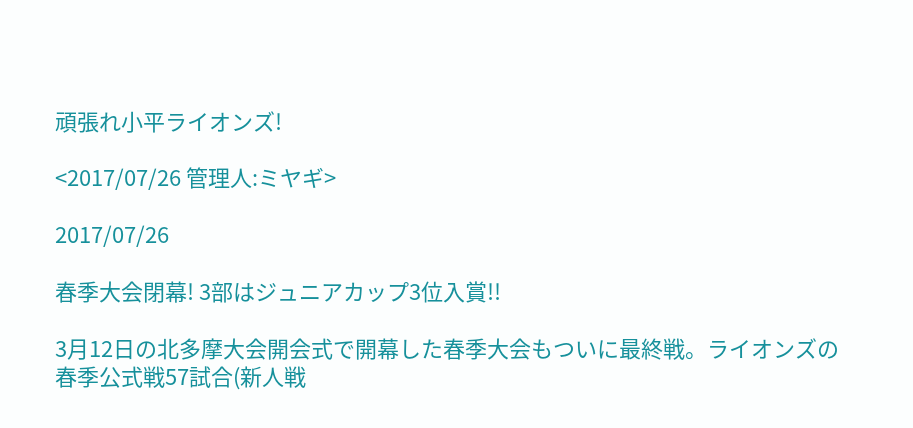頑張れ小平ライオンズ!

<2017/07/26 管理人:ミヤギ>

2017/07/26

春季大会閉幕! 3部はジュニアカップ3位入賞!!

3月12日の北多摩大会開会式で開幕した春季大会もついに最終戦。ライオンズの春季公式戦57試合(新人戦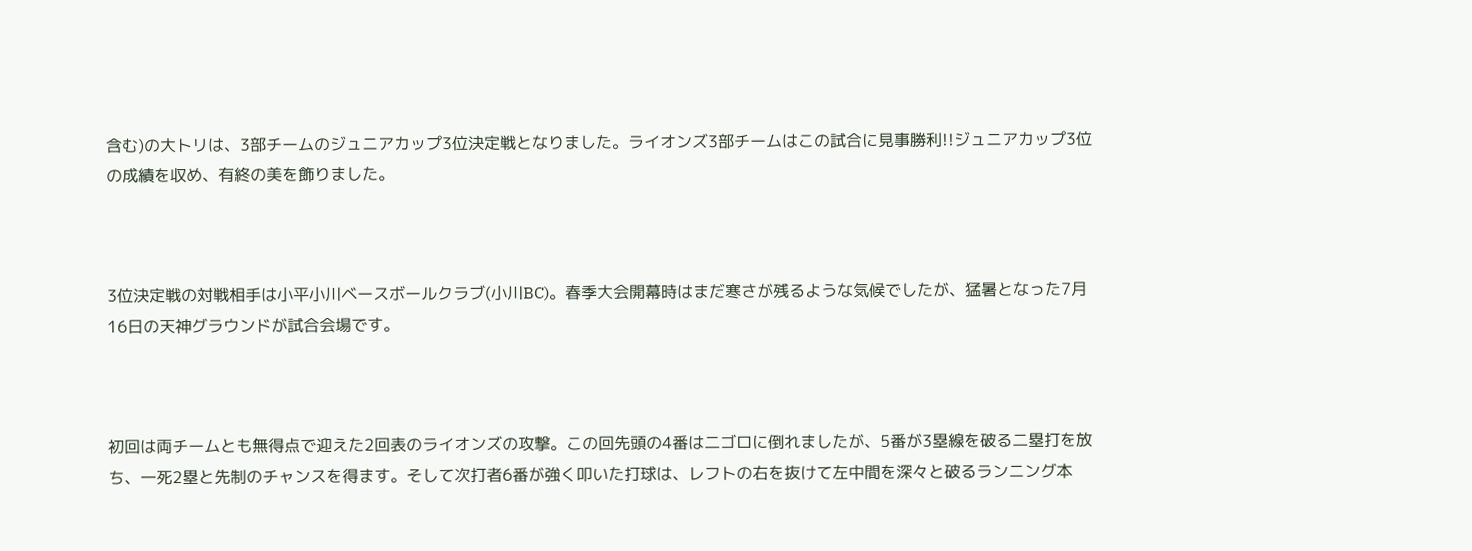含む)の大トリは、3部チームのジュニアカップ3位決定戦となりました。ライオンズ3部チームはこの試合に見事勝利!!ジュニアカップ3位の成績を収め、有終の美を飾りました。



3位決定戦の対戦相手は小平小川ベースボールクラブ(小川BC)。春季大会開幕時はまだ寒さが残るような気候でしたが、猛暑となった7月16日の天神グラウンドが試合会場です。



初回は両チームとも無得点で迎えた2回表のライオンズの攻撃。この回先頭の4番は二ゴロに倒れましたが、5番が3塁線を破る二塁打を放ち、一死2塁と先制のチャンスを得ます。そして次打者6番が強く叩いた打球は、レフトの右を抜けて左中間を深々と破るランニング本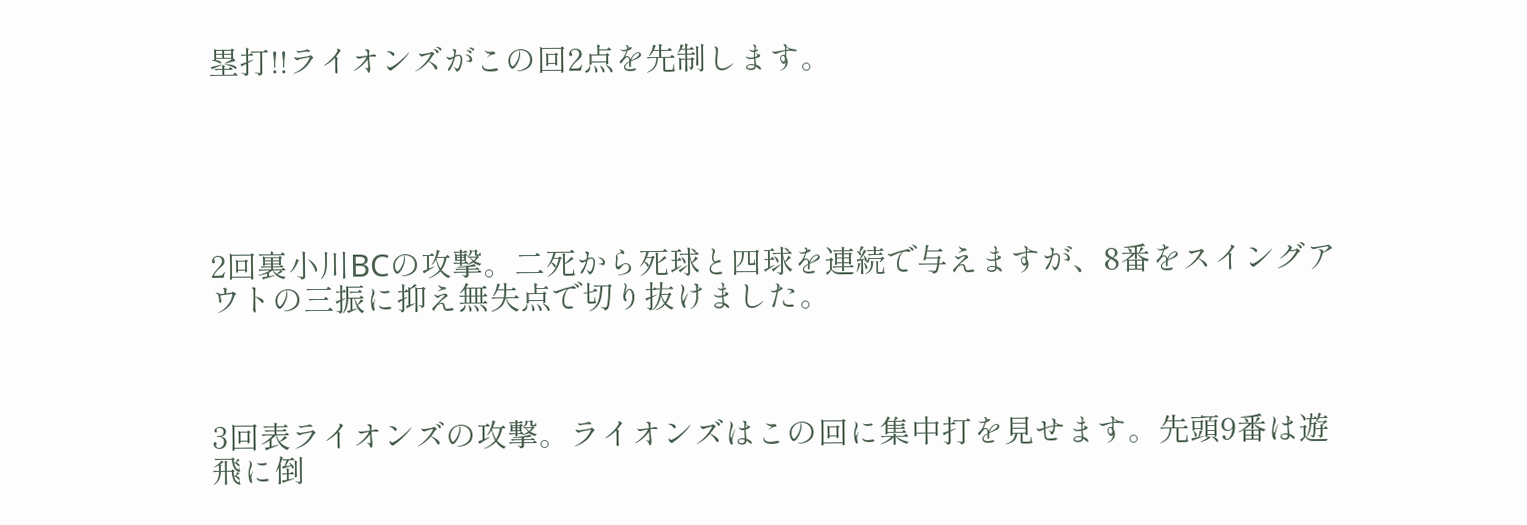塁打!!ライオンズがこの回2点を先制します。





2回裏小川BCの攻撃。二死から死球と四球を連続で与えますが、8番をスイングアウトの三振に抑え無失点で切り抜けました。



3回表ライオンズの攻撃。ライオンズはこの回に集中打を見せます。先頭9番は遊飛に倒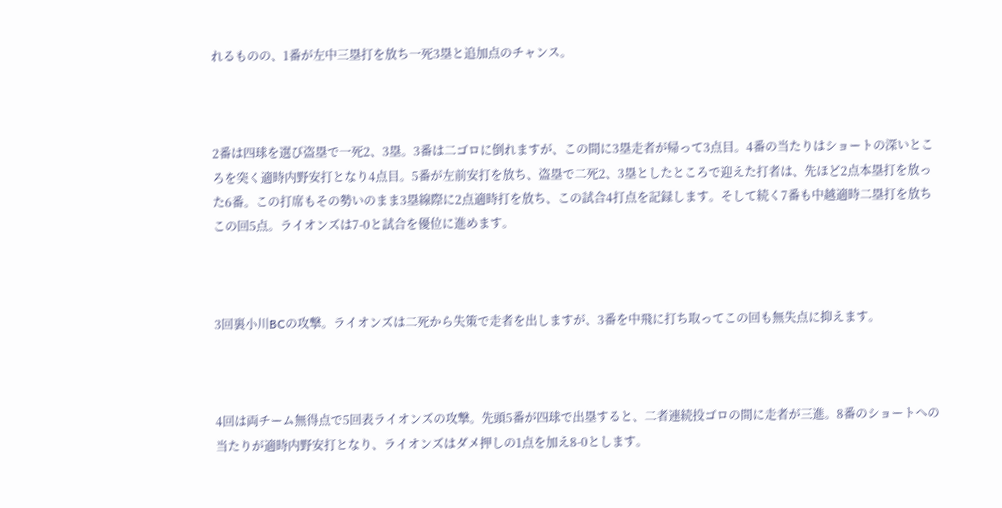れるものの、1番が左中三塁打を放ち一死3塁と追加点のチャンス。



2番は四球を選び盗塁で一死2、3塁。3番は二ゴロに倒れますが、この間に3塁走者が帰って3点目。4番の当たりはショートの深いところを突く適時内野安打となり4点目。5番が左前安打を放ち、盗塁で二死2、3塁としたところで迎えた打者は、先ほど2点本塁打を放った6番。この打席もその勢いのまま3塁線際に2点適時打を放ち、この試合4打点を記録します。そして続く7番も中越適時二塁打を放ちこの回5点。ライオンズは7-0と試合を優位に進めます。



3回裏小川BCの攻撃。ライオンズは二死から失策で走者を出しますが、3番を中飛に打ち取ってこの回も無失点に抑えます。



4回は両チーム無得点で5回表ライオンズの攻撃。先頭5番が四球で出塁すると、二者連続投ゴロの間に走者が三進。8番のショートへの当たりが適時内野安打となり、ライオンズはダメ押しの1点を加え8-0とします。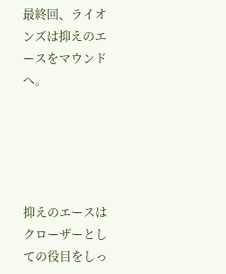最終回、ライオンズは抑えのエースをマウンドへ。





抑えのエースはクローザーとしての役目をしっ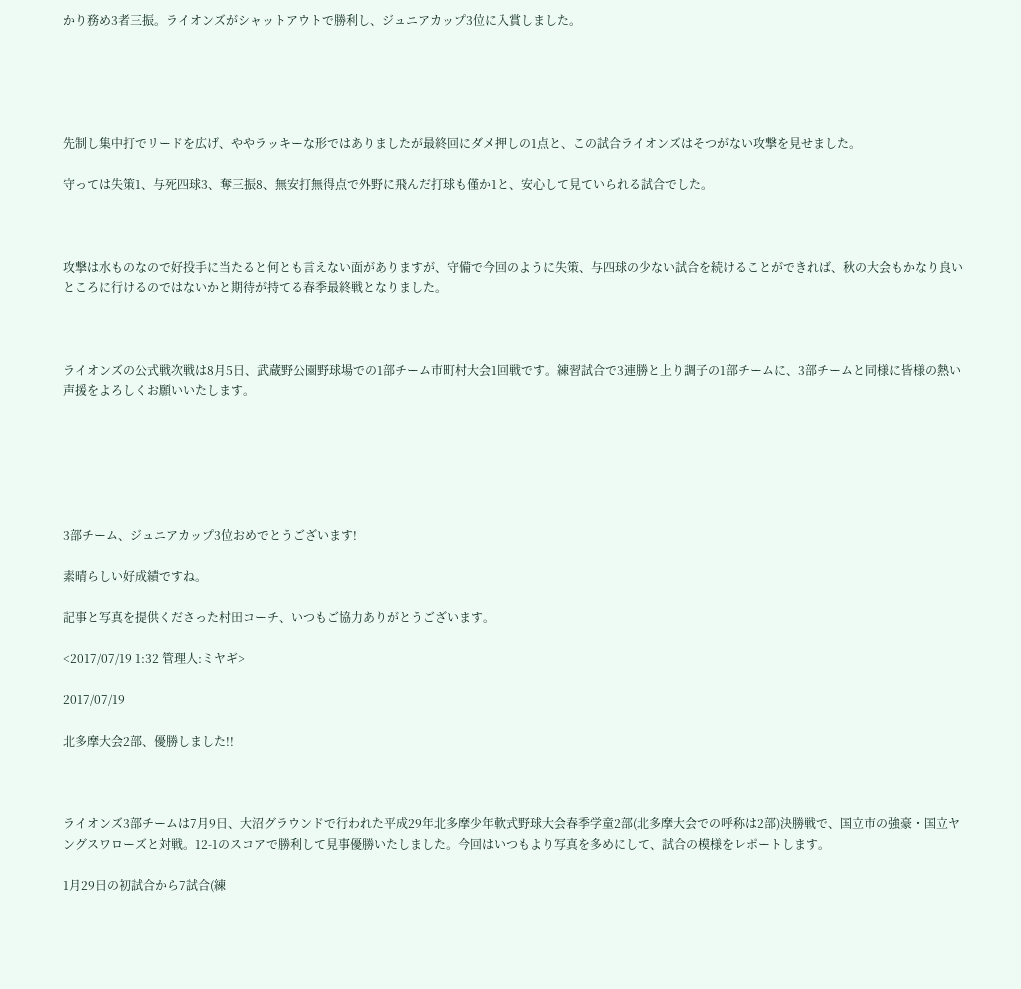かり務め3者三振。ライオンズがシャットアウトで勝利し、ジュニアカップ3位に入賞しました。





先制し集中打でリードを広げ、ややラッキーな形ではありましたが最終回にダメ押しの1点と、この試合ライオンズはそつがない攻撃を見せました。

守っては失策1、与死四球3、奪三振8、無安打無得点で外野に飛んだ打球も僅か1と、安心して見ていられる試合でした。



攻撃は水ものなので好投手に当たると何とも言えない面がありますが、守備で今回のように失策、与四球の少ない試合を続けることができれば、秋の大会もかなり良いところに行けるのではないかと期待が持てる春季最終戦となりました。



ライオンズの公式戦次戦は8月5日、武蔵野公園野球場での1部チーム市町村大会1回戦です。練習試合で3連勝と上り調子の1部チームに、3部チームと同様に皆様の熱い声援をよろしくお願いいたします。






3部チーム、ジュニアカップ3位おめでとうございます!

素晴らしい好成績ですね。

記事と写真を提供くださった村田コーチ、いつもご協力ありがとうございます。

<2017/07/19 1:32 管理人:ミヤギ>

2017/07/19

北多摩大会2部、優勝しました!!



ライオンズ3部チームは7月9日、大沼グラウンドで行われた平成29年北多摩少年軟式野球大会春季学童2部(北多摩大会での呼称は2部)決勝戦で、国立市の強豪・国立ヤングスワローズと対戦。12-1のスコアで勝利して見事優勝いたしました。今回はいつもより写真を多めにして、試合の模様をレポートします。

1月29日の初試合から7試合(練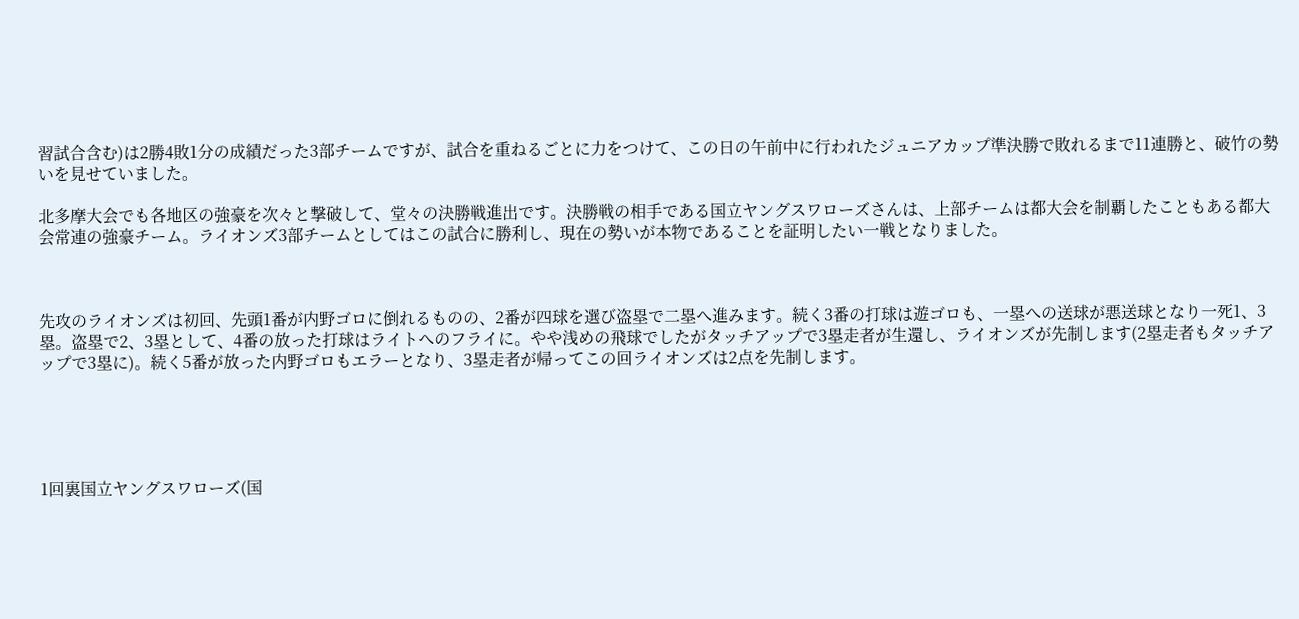習試合含む)は2勝4敗1分の成績だった3部チームですが、試合を重ねるごとに力をつけて、この日の午前中に行われたジュニアカップ準決勝で敗れるまで11連勝と、破竹の勢いを見せていました。

北多摩大会でも各地区の強豪を次々と撃破して、堂々の決勝戦進出です。決勝戦の相手である国立ヤングスワローズさんは、上部チームは都大会を制覇したこともある都大会常連の強豪チーム。ライオンズ3部チームとしてはこの試合に勝利し、現在の勢いが本物であることを証明したい一戦となりました。



先攻のライオンズは初回、先頭1番が内野ゴロに倒れるものの、2番が四球を選び盗塁で二塁へ進みます。続く3番の打球は遊ゴロも、一塁への送球が悪送球となり一死1、3塁。盗塁で2、3塁として、4番の放った打球はライトへのフライに。やや浅めの飛球でしたがタッチアップで3塁走者が生還し、ライオンズが先制します(2塁走者もタッチアップで3塁に)。続く5番が放った内野ゴロもエラーとなり、3塁走者が帰ってこの回ライオンズは2点を先制します。





1回裏国立ヤングスワローズ(国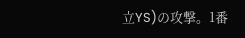立YS)の攻撃。1番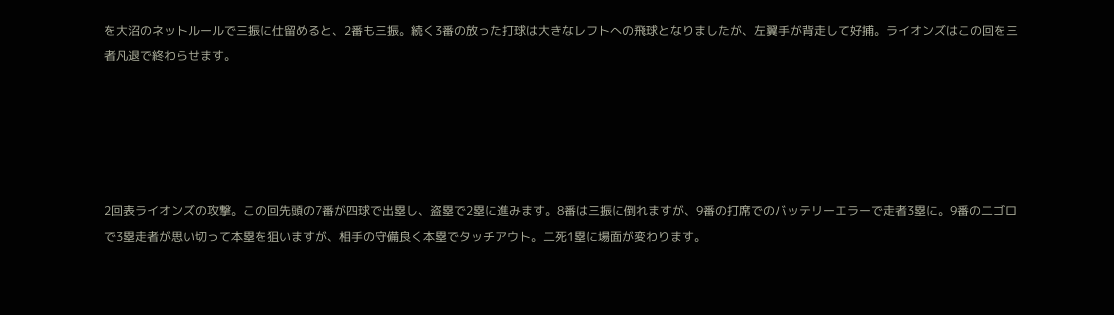を大沼のネットルールで三振に仕留めると、2番も三振。続く3番の放った打球は大きなレフトへの飛球となりましたが、左翼手が背走して好捕。ライオンズはこの回を三者凡退で終わらせます。





2回表ライオンズの攻撃。この回先頭の7番が四球で出塁し、盗塁で2塁に進みます。8番は三振に倒れますが、9番の打席でのバッテリーエラーで走者3塁に。9番の二ゴロで3塁走者が思い切って本塁を狙いますが、相手の守備良く本塁でタッチアウト。二死1塁に場面が変わります。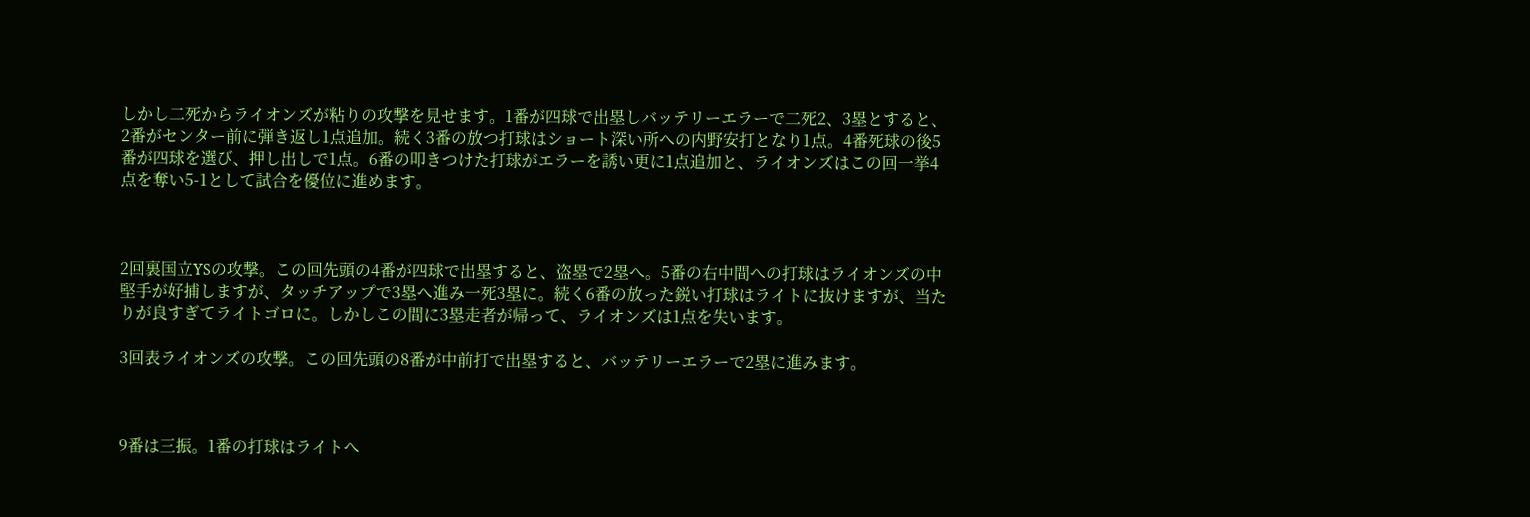しかし二死からライオンズが粘りの攻撃を見せます。1番が四球で出塁しバッテリーエラーで二死2、3塁とすると、2番がセンター前に弾き返し1点追加。続く3番の放つ打球はショート深い所への内野安打となり1点。4番死球の後5番が四球を選び、押し出しで1点。6番の叩きつけた打球がエラーを誘い更に1点追加と、ライオンズはこの回一挙4点を奪い5-1として試合を優位に進めます。



2回裏国立YSの攻撃。この回先頭の4番が四球で出塁すると、盗塁で2塁へ。5番の右中間への打球はライオンズの中堅手が好捕しますが、タッチアップで3塁へ進み一死3塁に。続く6番の放った鋭い打球はライトに抜けますが、当たりが良すぎてライトゴロに。しかしこの間に3塁走者が帰って、ライオンズは1点を失います。

3回表ライオンズの攻撃。この回先頭の8番が中前打で出塁すると、バッテリーエラーで2塁に進みます。



9番は三振。1番の打球はライトへ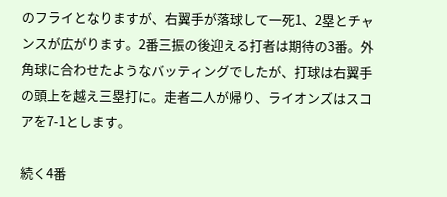のフライとなりますが、右翼手が落球して一死1、2塁とチャンスが広がります。2番三振の後迎える打者は期待の3番。外角球に合わせたようなバッティングでしたが、打球は右翼手の頭上を越え三塁打に。走者二人が帰り、ライオンズはスコアを7-1とします。

続く4番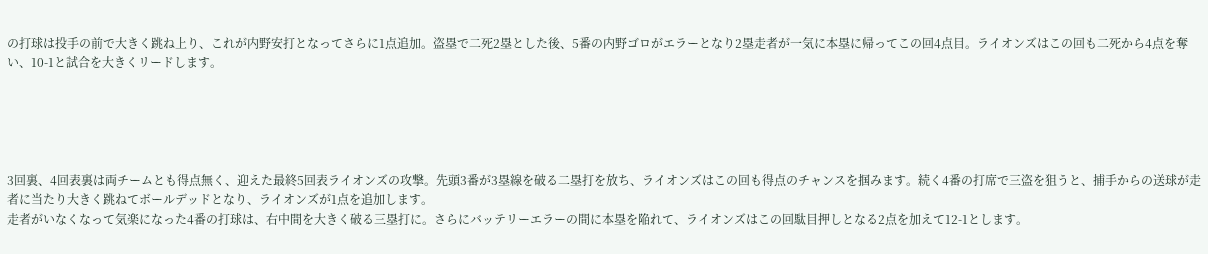の打球は投手の前で大きく跳ね上り、これが内野安打となってさらに1点追加。盗塁で二死2塁とした後、5番の内野ゴロがエラーとなり2塁走者が一気に本塁に帰ってこの回4点目。ライオンズはこの回も二死から4点を奪い、10-1と試合を大きくリードします。





3回裏、4回表裏は両チームとも得点無く、迎えた最終5回表ライオンズの攻撃。先頭3番が3塁線を破る二塁打を放ち、ライオンズはこの回も得点のチャンスを掴みます。続く4番の打席で三盗を狙うと、捕手からの送球が走者に当たり大きく跳ねてボールデッドとなり、ライオンズが1点を追加します。
走者がいなくなって気楽になった4番の打球は、右中間を大きく破る三塁打に。さらにバッテリーエラーの間に本塁を陥れて、ライオンズはこの回駄目押しとなる2点を加えて12-1とします。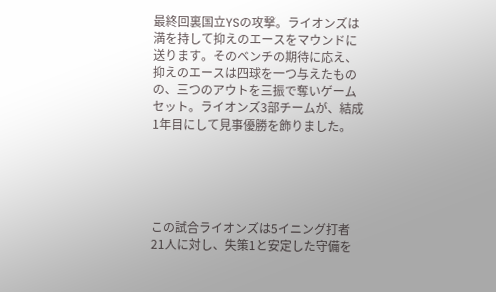最終回裏国立YSの攻撃。ライオンズは満を持して抑えのエースをマウンドに送ります。そのベンチの期待に応え、抑えのエースは四球を一つ与えたものの、三つのアウトを三振で奪いゲームセット。ライオンズ3部チームが、結成1年目にして見事優勝を飾りました。





この試合ライオンズは5イニング打者21人に対し、失策1と安定した守備を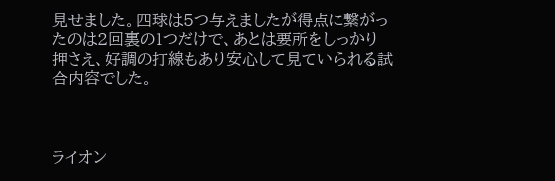見せました。四球は5つ与えましたが得点に繋がったのは2回裏の1つだけで、あとは要所をしっかり押さえ、好調の打線もあり安心して見ていられる試合内容でした。



ライオン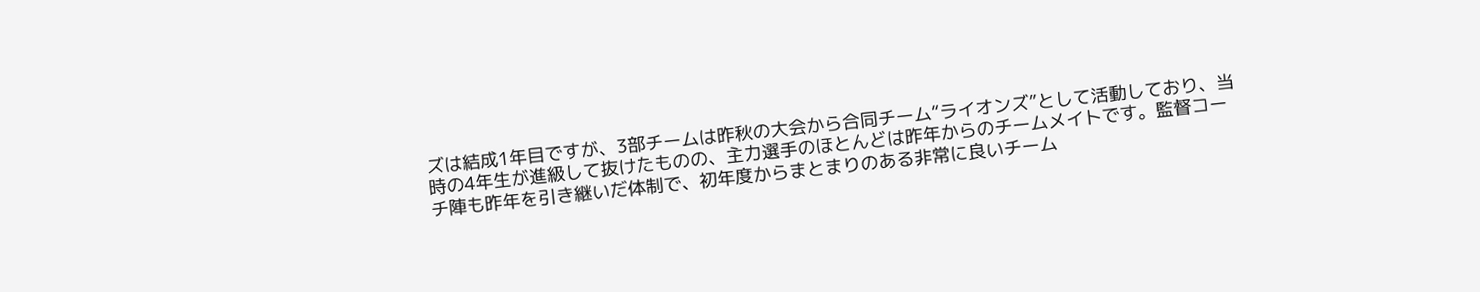ズは結成1年目ですが、3部チームは昨秋の大会から合同チーム“ライオンズ”として活動しており、当時の4年生が進級して抜けたものの、主力選手のほとんどは昨年からのチームメイトです。監督コーチ陣も昨年を引き継いだ体制で、初年度からまとまりのある非常に良いチーム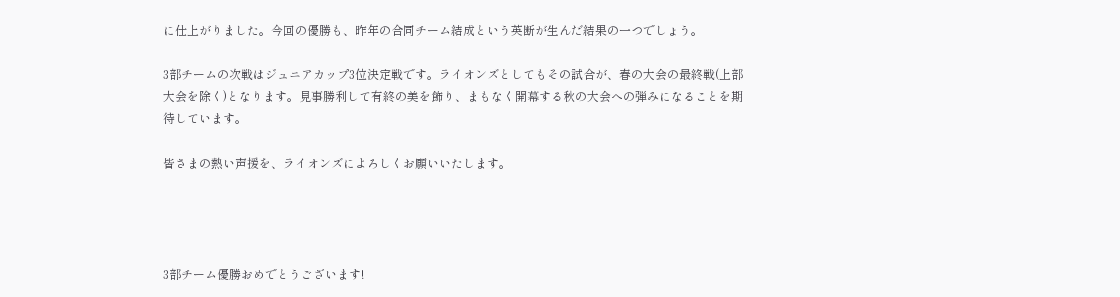に仕上がりました。今回の優勝も、昨年の合同チーム結成という英断が生んだ結果の一つでしょう。

3部チームの次戦はジュニアカップ3位決定戦です。ライオンズとしてもその試合が、春の大会の最終戦(上部大会を除く)となります。見事勝利して有終の美を飾り、まもなく開幕する秋の大会への弾みになることを期待しています。

皆さまの熱い声援を、ライオンズによろしくお願いいたします。




3部チーム優勝おめでとうございます!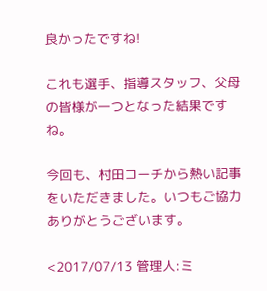良かったですね!

これも選手、指導スタッフ、父母の皆様が一つとなった結果ですね。

今回も、村田コーチから熱い記事をいただきました。いつもご協力ありがとうございます。

<2017/07/13 管理人:ミ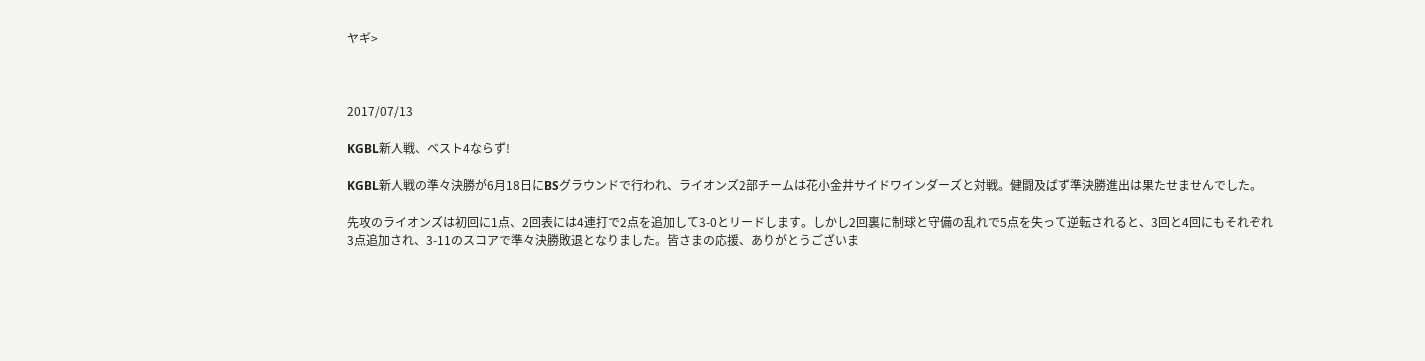ヤギ>



2017/07/13

KGBL新人戦、ベスト4ならず!

KGBL新人戦の準々決勝が6月18日にBSグラウンドで行われ、ライオンズ2部チームは花小金井サイドワインダーズと対戦。健闘及ばず準決勝進出は果たせませんでした。

先攻のライオンズは初回に1点、2回表には4連打で2点を追加して3-0とリードします。しかし2回裏に制球と守備の乱れで5点を失って逆転されると、3回と4回にもそれぞれ3点追加され、3-11のスコアで準々決勝敗退となりました。皆さまの応援、ありがとうございま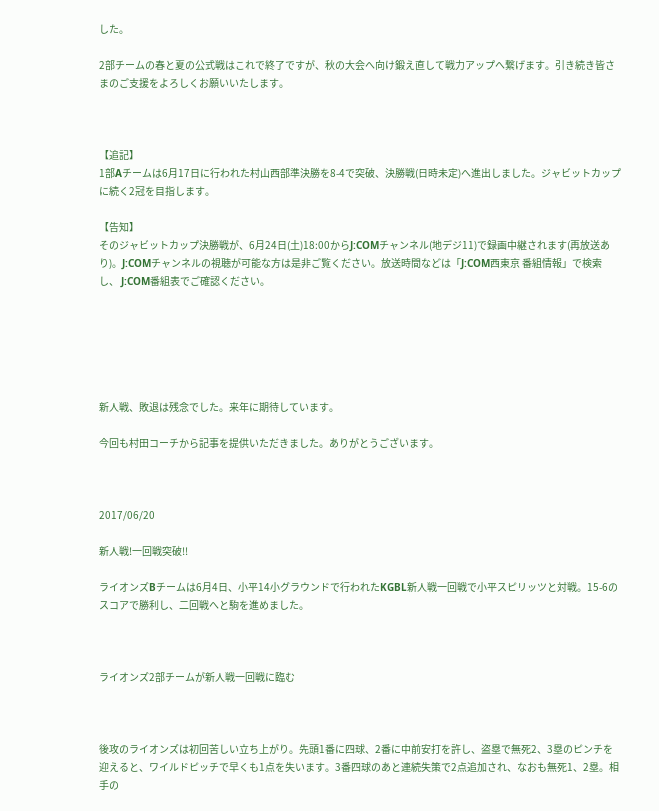した。

2部チームの春と夏の公式戦はこれで終了ですが、秋の大会へ向け鍛え直して戦力アップへ繋げます。引き続き皆さまのご支援をよろしくお願いいたします。



【追記】
1部Aチームは6月17日に行われた村山西部準決勝を8-4で突破、決勝戦(日時未定)へ進出しました。ジャビットカップに続く2冠を目指します。

【告知】
そのジャビットカップ決勝戦が、6月24日(土)18:00からJ:COMチャンネル(地デジ11)で録画中継されます(再放送あり)。J:COMチャンネルの視聴が可能な方は是非ご覧ください。放送時間などは「J:COM西東京 番組情報」で検索し、 J:COM番組表でご確認ください。






新人戦、敗退は残念でした。来年に期待しています。

今回も村田コーチから記事を提供いただきました。ありがとうございます。



2017/06/20

新人戦!一回戦突破!!

ライオンズBチームは6月4日、小平14小グラウンドで行われたKGBL新人戦一回戦で小平スピリッツと対戦。15-6のスコアで勝利し、二回戦へと駒を進めました。



ライオンズ2部チームが新人戦一回戦に臨む



後攻のライオンズは初回苦しい立ち上がり。先頭1番に四球、2番に中前安打を許し、盗塁で無死2、3塁のピンチを迎えると、ワイルドピッチで早くも1点を失います。3番四球のあと連続失策で2点追加され、なおも無死1、2塁。相手の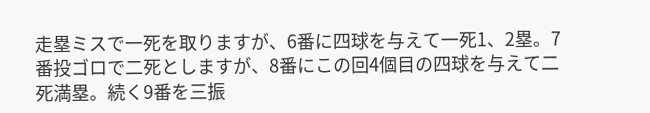走塁ミスで一死を取りますが、6番に四球を与えて一死1、2塁。7番投ゴロで二死としますが、8番にこの回4個目の四球を与えて二死満塁。続く9番を三振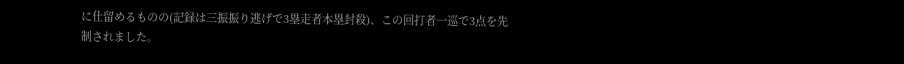に仕留めるものの(記録は三振振り逃げで3塁走者本塁封殺)、この回打者一巡で3点を先制されました。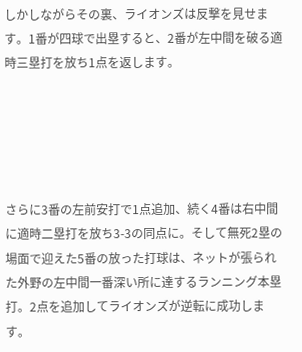しかしながらその裏、ライオンズは反撃を見せます。1番が四球で出塁すると、2番が左中間を破る適時三塁打を放ち1点を返します。





さらに3番の左前安打で1点追加、続く4番は右中間に適時二塁打を放ち3-3の同点に。そして無死2塁の場面で迎えた5番の放った打球は、ネットが張られた外野の左中間一番深い所に達するランニング本塁打。2点を追加してライオンズが逆転に成功します。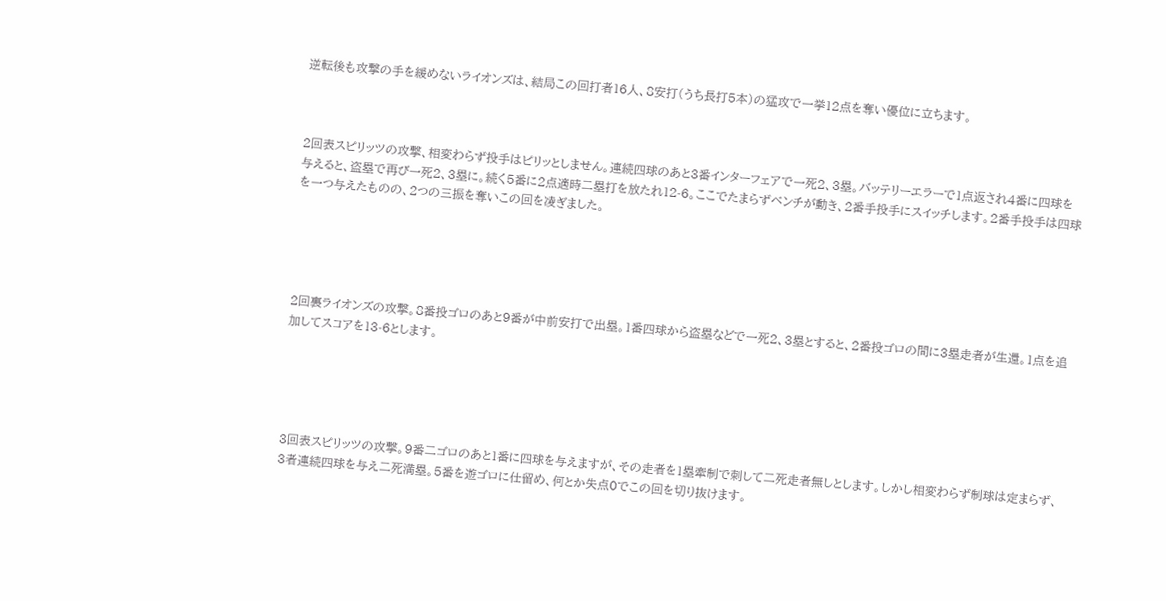逆転後も攻撃の手を緩めないライオンズは、結局この回打者16人、8安打(うち長打5本)の猛攻で一挙12点を奪い優位に立ちます。



2回表スピリッツの攻撃、相変わらず投手はピリッとしません。連続四球のあと3番インターフェアで一死2、3塁。バッテリーエラーで1点返され4番に四球を与えると、盗塁で再び一死2、3塁に。続く5番に2点適時二塁打を放たれ12-6。ここでたまらずベンチが動き、2番手投手にスイッチします。2番手投手は四球を一つ与えたものの、2つの三振を奪いこの回を凌ぎました。





2回裏ライオンズの攻撃。8番投ゴロのあと9番が中前安打で出塁。1番四球から盗塁などで一死2、3塁とすると、2番投ゴロの間に3塁走者が生還。1点を追加してスコアを13-6とします。





3回表スピリッツの攻撃。9番二ゴロのあと1番に四球を与えますが、その走者を1塁牽制で刺して二死走者無しとします。しかし相変わらず制球は定まらず、3者連続四球を与え二死満塁。5番を遊ゴロに仕留め、何とか失点0でこの回を切り抜けます。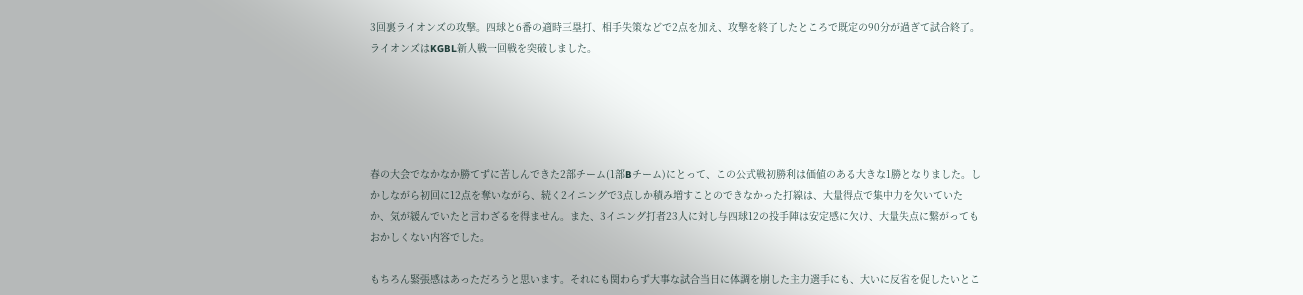3回裏ライオンズの攻撃。四球と6番の適時三塁打、相手失策などで2点を加え、攻撃を終了したところで既定の90分が過ぎて試合終了。ライオンズはKGBL新人戦一回戦を突破しました。





春の大会でなかなか勝てずに苦しんできた2部チーム(1部Bチーム)にとって、この公式戦初勝利は価値のある大きな1勝となりました。しかしながら初回に12点を奪いながら、続く2イニングで3点しか積み増すことのできなかった打線は、大量得点で集中力を欠いていたか、気が緩んでいたと言わざるを得ません。また、3イニング打者23人に対し与四球12の投手陣は安定感に欠け、大量失点に繋がってもおかしくない内容でした。

もちろん緊張感はあっただろうと思います。それにも関わらず大事な試合当日に体調を崩した主力選手にも、大いに反省を促したいとこ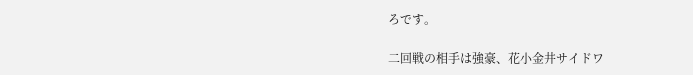ろです。

二回戦の相手は強豪、花小金井サイドワ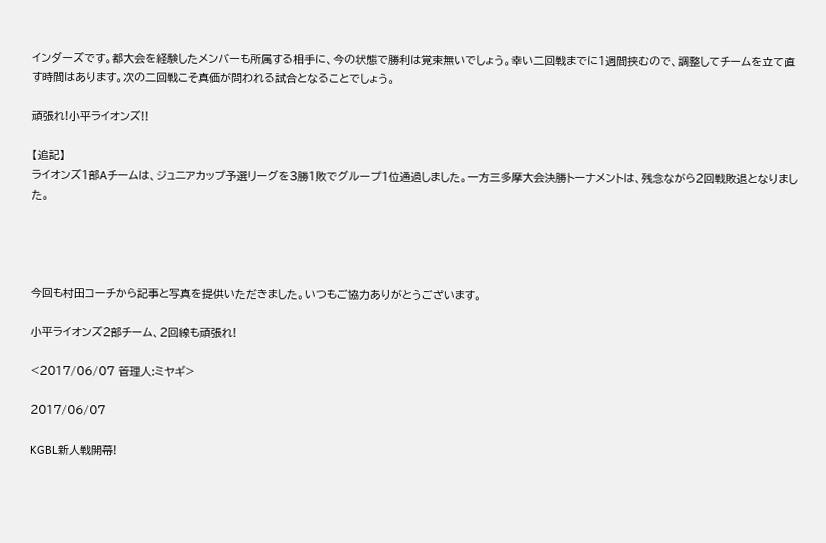インダーズです。都大会を経験したメンバーも所属する相手に、今の状態で勝利は覚束無いでしょう。幸い二回戦までに1週間挟むので、調整してチームを立て直す時間はあります。次の二回戦こそ真価が問われる試合となることでしょう。

頑張れ!小平ライオンズ!!

【追記】
ライオンズ1部Aチームは、ジュニアカップ予選リーグを3勝1敗でグループ1位通過しました。一方三多摩大会決勝トーナメントは、残念ながら2回戦敗退となりました。




今回も村田コーチから記事と写真を提供いただきました。いつもご協力ありがとうございます。

小平ライオンズ2部チーム、2回線も頑張れ!

<2017/06/07 管理人:ミヤギ>

2017/06/07

KGBL新人戦開幕!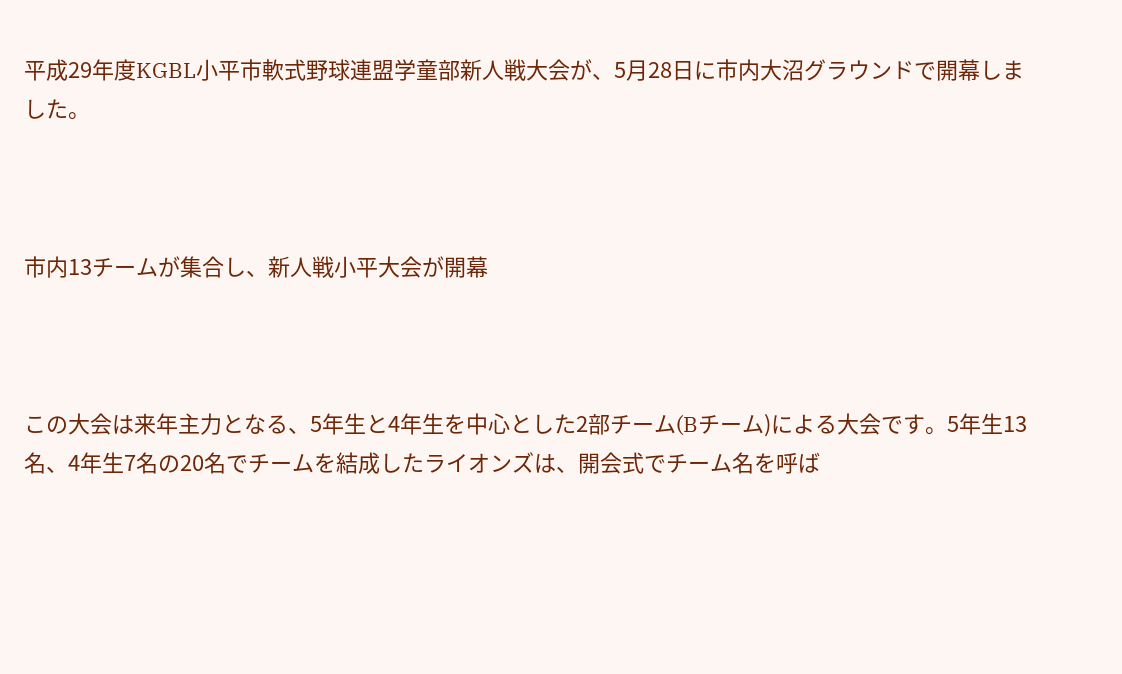平成29年度KGBL小平市軟式野球連盟学童部新人戦大会が、5月28日に市内大沼グラウンドで開幕しました。



市内13チームが集合し、新人戦小平大会が開幕



この大会は来年主力となる、5年生と4年生を中心とした2部チーム(Bチーム)による大会です。5年生13名、4年生7名の20名でチームを結成したライオンズは、開会式でチーム名を呼ば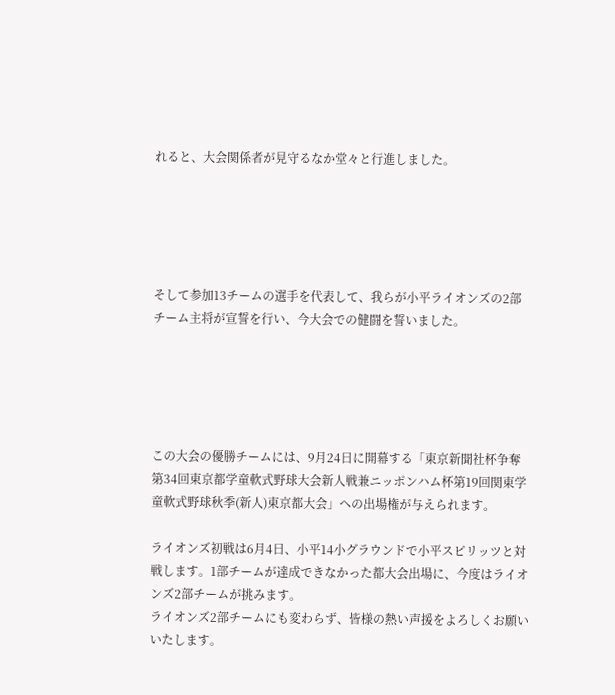れると、大会関係者が見守るなか堂々と行進しました。





そして参加13チームの選手を代表して、我らが小平ライオンズの2部チーム主将が宣誓を行い、今大会での健闘を誓いました。





この大会の優勝チームには、9月24日に開幕する「東京新聞社杯争奪第34回東京都学童軟式野球大会新人戦兼ニッポンハム杯第19回関東学童軟式野球秋季(新人)東京都大会」への出場権が与えられます。

ライオンズ初戦は6月4日、小平14小グラウンドで小平スピリッツと対戦します。1部チームが達成できなかった都大会出場に、今度はライオンズ2部チームが挑みます。
ライオンズ2部チームにも変わらず、皆様の熱い声援をよろしくお願いいたします。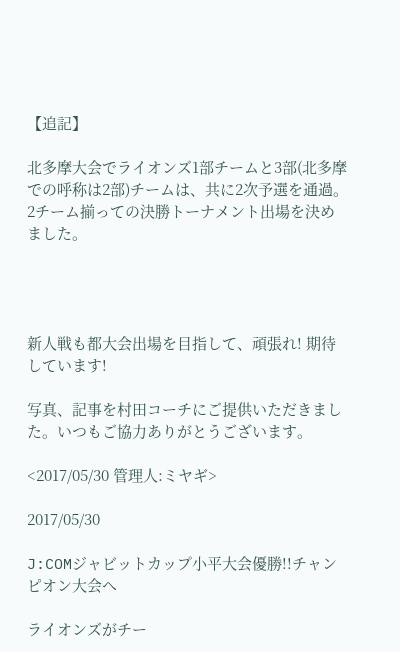【追記】

北多摩大会でライオンズ1部チームと3部(北多摩での呼称は2部)チームは、共に2次予選を通過。2チーム揃っての決勝トーナメント出場を決めました。




新人戦も都大会出場を目指して、頑張れ! 期待しています!

写真、記事を村田コーチにご提供いただきました。いつもご協力ありがとうございます。

<2017/05/30 管理人:ミヤギ>

2017/05/30

J:COMジャビットカップ小平大会優勝!!チャンピオン大会へ

ライオンズがチー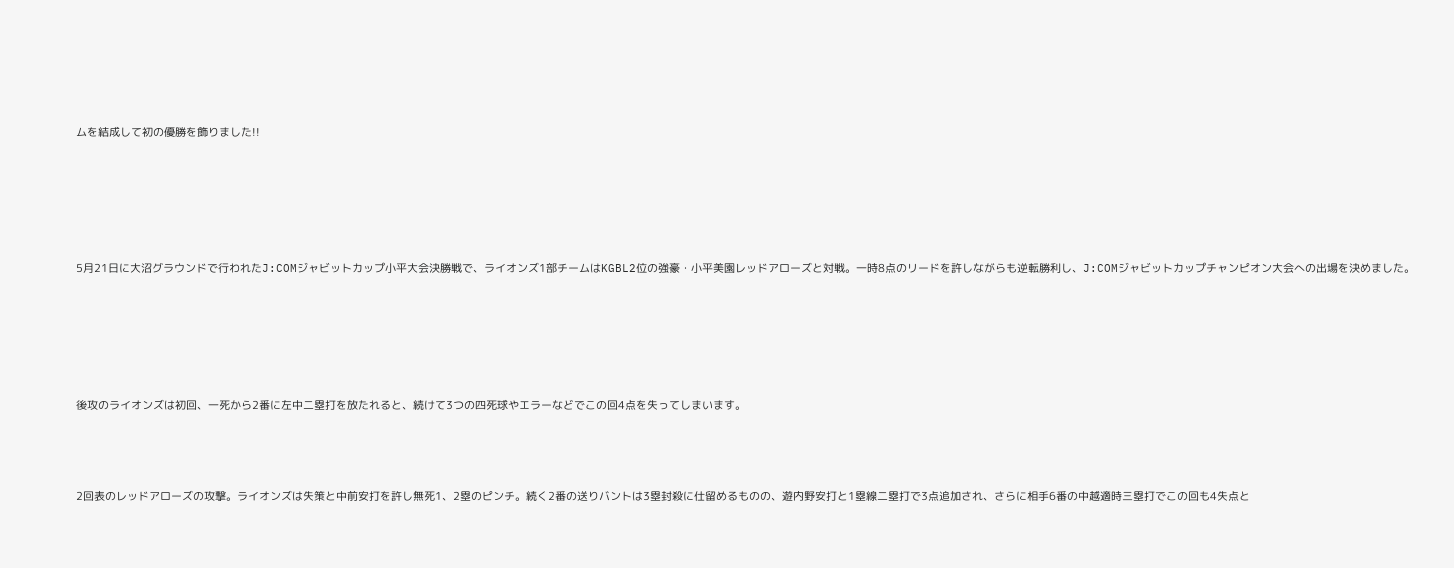ムを結成して初の優勝を飾りました!!





5月21日に大沼グラウンドで行われたJ:COMジャビットカップ小平大会決勝戦で、ライオンズ1部チームはKGBL2位の強豪・小平美園レッドアローズと対戦。一時8点のリードを許しながらも逆転勝利し、J:COMジャビットカップチャンピオン大会への出場を決めました。





後攻のライオンズは初回、一死から2番に左中二塁打を放たれると、続けて3つの四死球やエラーなどでこの回4点を失ってしまいます。



2回表のレッドアローズの攻撃。ライオンズは失策と中前安打を許し無死1、2塁のピンチ。続く2番の送りバントは3塁封殺に仕留めるものの、遊内野安打と1塁線二塁打で3点追加され、さらに相手6番の中越適時三塁打でこの回も4失点と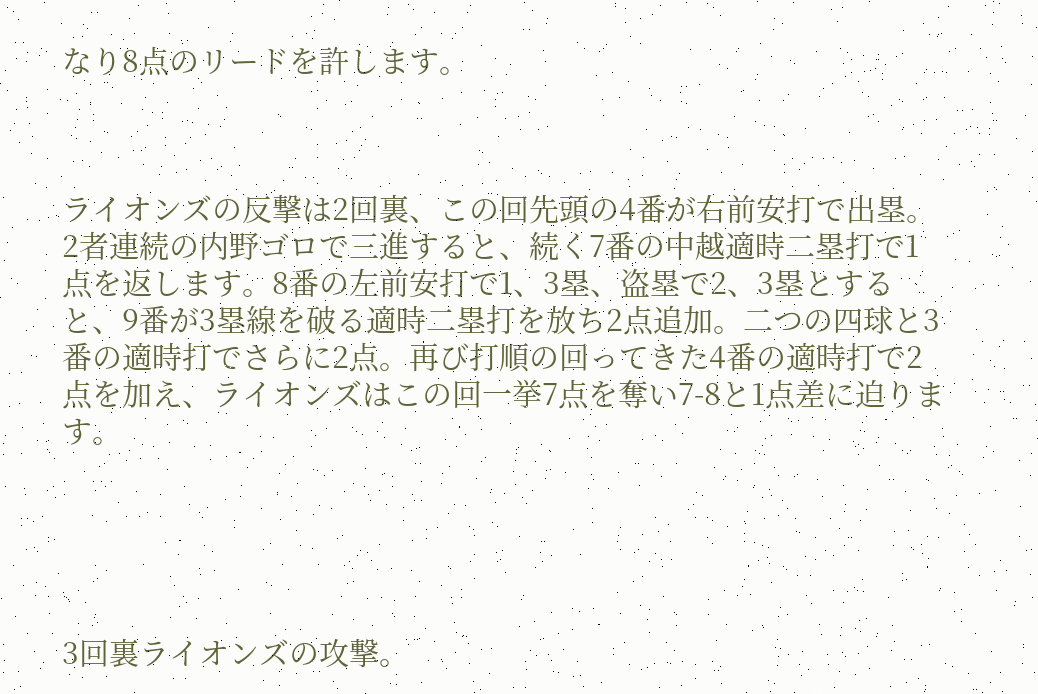なり8点のリードを許します。



ライオンズの反撃は2回裏、この回先頭の4番が右前安打で出塁。2者連続の内野ゴロで三進すると、続く7番の中越適時二塁打で1点を返します。8番の左前安打で1、3塁、盗塁で2、3塁とすると、9番が3塁線を破る適時二塁打を放ち2点追加。二つの四球と3番の適時打でさらに2点。再び打順の回ってきた4番の適時打で2点を加え、ライオンズはこの回一挙7点を奪い7-8と1点差に迫ります。





3回裏ライオンズの攻撃。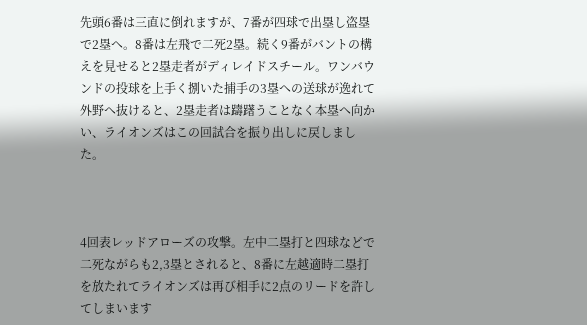先頭6番は三直に倒れますが、7番が四球で出塁し盗塁で2塁へ。8番は左飛で二死2塁。続く9番がバントの構えを見せると2塁走者がディレイドスチール。ワンバウンドの投球を上手く捌いた捕手の3塁への送球が逸れて外野へ抜けると、2塁走者は躊躇うことなく本塁へ向かい、ライオンズはこの回試合を振り出しに戻しました。



4回表レッドアローズの攻撃。左中二塁打と四球などで二死ながらも2,3塁とされると、8番に左越適時二塁打を放たれてライオンズは再び相手に2点のリードを許してしまいます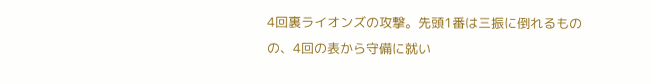4回裏ライオンズの攻撃。先頭1番は三振に倒れるものの、4回の表から守備に就い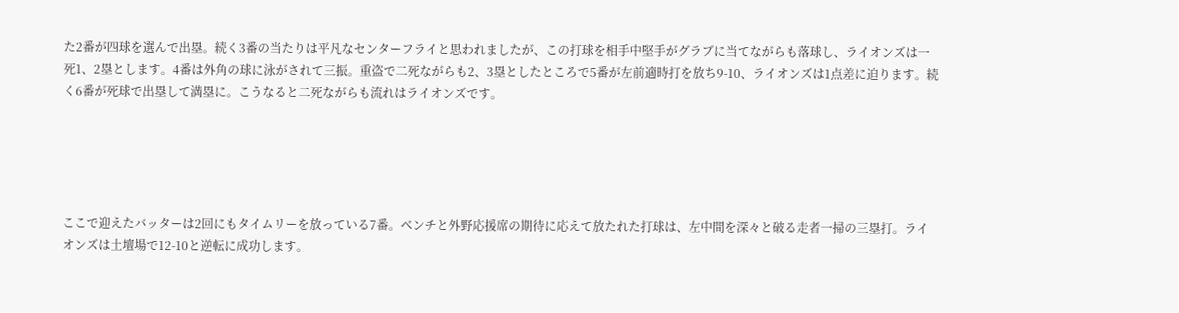た2番が四球を選んで出塁。続く3番の当たりは平凡なセンターフライと思われましたが、この打球を相手中堅手がグラブに当てながらも落球し、ライオンズは一死1、2塁とします。4番は外角の球に泳がされて三振。重盗で二死ながらも2、3塁としたところで5番が左前適時打を放ち9-10、ライオンズは1点差に迫ります。続く6番が死球で出塁して満塁に。こうなると二死ながらも流れはライオンズです。





ここで迎えたバッターは2回にもタイムリーを放っている7番。ベンチと外野応援席の期待に応えて放たれた打球は、左中間を深々と破る走者一掃の三塁打。ライオンズは土壇場で12-10と逆転に成功します。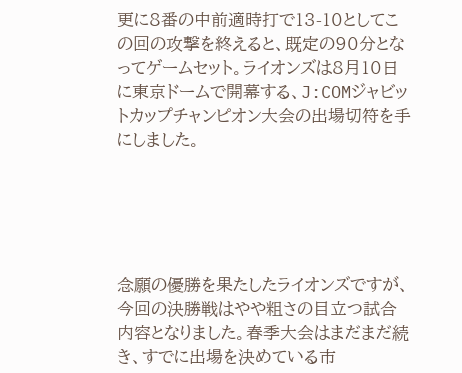更に8番の中前適時打で13-10としてこの回の攻撃を終えると、既定の90分となってゲームセット。ライオンズは8月10日に東京ドームで開幕する、J:COMジャビットカップチャンピオン大会の出場切符を手にしました。





念願の優勝を果たしたライオンズですが、今回の決勝戦はやや粗さの目立つ試合内容となりました。春季大会はまだまだ続き、すでに出場を決めている市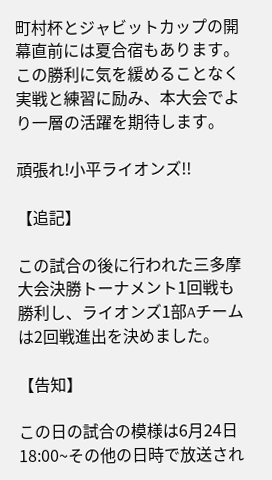町村杯とジャビットカップの開幕直前には夏合宿もあります。この勝利に気を緩めることなく実戦と練習に励み、本大会でより一層の活躍を期待します。

頑張れ!小平ライオンズ!!

【追記】

この試合の後に行われた三多摩大会決勝トーナメント1回戦も勝利し、ライオンズ1部Aチームは2回戦進出を決めました。

【告知】

この日の試合の模様は6月24日18:00~その他の日時で放送され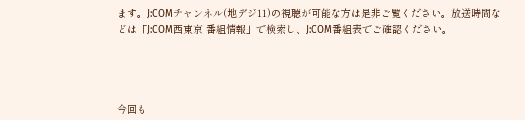ます。J:COMチャンネル(地デジ11)の視聴が可能な方は是非ご覧ください。放送時間などは「J:COM西東京 番組情報」で検索し、J:COM番組表でご確認ください。




今回も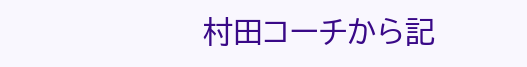村田コーチから記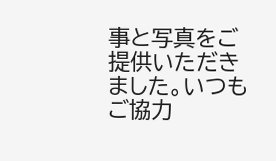事と写真をご提供いただきました。いつもご協力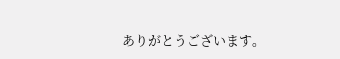ありがとうございます。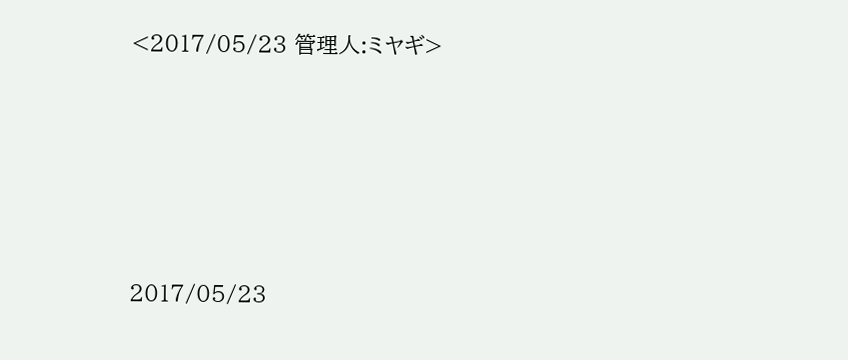<2017/05/23 管理人:ミヤギ>





2017/05/23